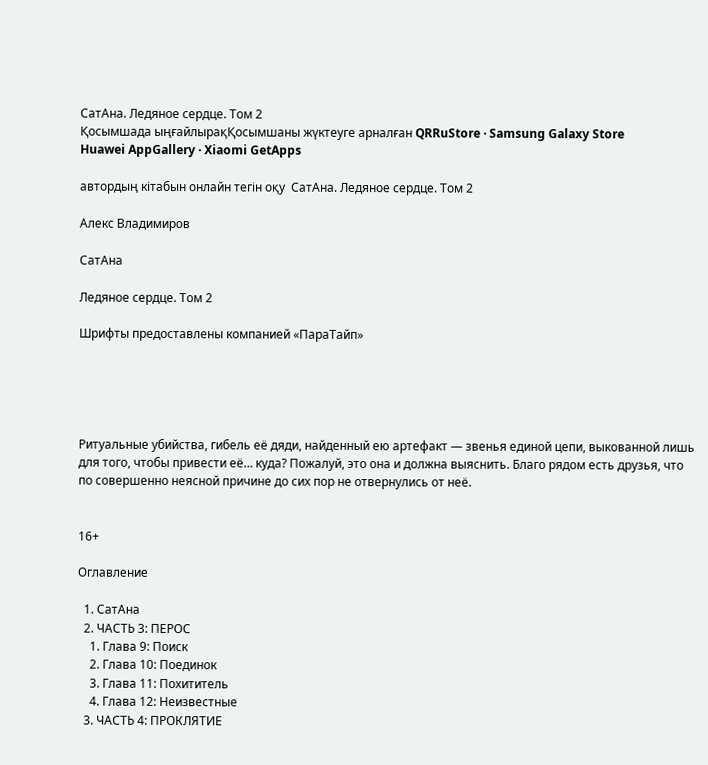СатАна. Ледяное сердце. Том 2
Қосымшада ыңғайлырақҚосымшаны жүктеуге арналған QRRuStore · Samsung Galaxy Store
Huawei AppGallery · Xiaomi GetApps

автордың кітабын онлайн тегін оқу  СатАна. Ледяное сердце. Том 2

Алекс Владимиров

СатАна

Ледяное сердце. Том 2

Шрифты предоставлены компанией «ПараТайп»





Ритуальные убийства, гибель её дяди, найденный ею артефакт — звенья единой цепи, выкованной лишь для того, чтобы привести её… куда? Пожалуй, это она и должна выяснить. Благо рядом есть друзья, что по совершенно неясной причине до сих пор не отвернулись от неё.


16+

Оглавление

  1. СатАна
  2. ЧАСТЬ 3: ПЕРОС
    1. Глава 9: Поиск
    2. Глава 10: Поединок
    3. Глава 11: Похититель
    4. Глава 12: Неизвестные
  3. ЧАСТЬ 4: ПРОКЛЯТИЕ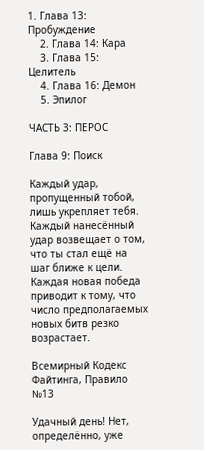1. Глава 13: Пробуждение
    2. Глава 14: Кара
    3. Глава 15: Целитель
    4. Глава 16: Демон
    5. Эпилог

ЧАСТЬ 3: ПЕРОС

Глава 9: Поиск

Каждый удар, пропущенный тобой, лишь укрепляет тебя. Каждый нанесённый удар возвещает о том, что ты стал ещё на шаг ближе к цели. Каждая новая победа приводит к тому, что число предполагаемых новых битв резко возрастает.

Всемирный Кодекс Файтинга, Правило №13

Удачный день! Нет, определённо, уже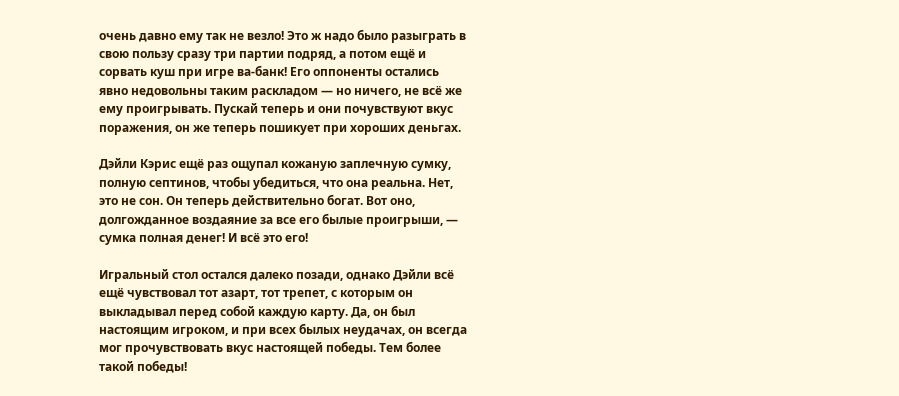очень давно ему так не везло! Это ж надо было разыграть в свою пользу сразу три партии подряд, а потом ещё и сорвать куш при игре ва-банк! Его оппоненты остались явно недовольны таким раскладом — но ничего, не всё же ему проигрывать. Пускай теперь и они почувствуют вкус поражения, он же теперь пошикует при хороших деньгах.

Дэйли Кэрис ещё раз ощупал кожаную заплечную сумку, полную септинов, чтобы убедиться, что она реальна. Нет, это не сон. Он теперь действительно богат. Вот оно, долгожданное воздаяние за все его былые проигрыши, — сумка полная денег! И всё это его!

Игральный стол остался далеко позади, однако Дэйли всё ещё чувствовал тот азарт, тот трепет, с которым он выкладывал перед собой каждую карту. Да, он был настоящим игроком, и при всех былых неудачах, он всегда мог прочувствовать вкус настоящей победы. Тем более такой победы!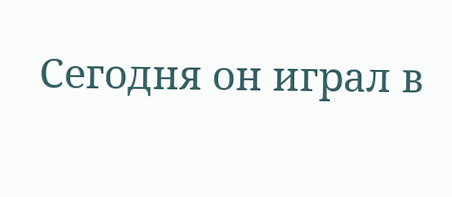Сегодня он играл в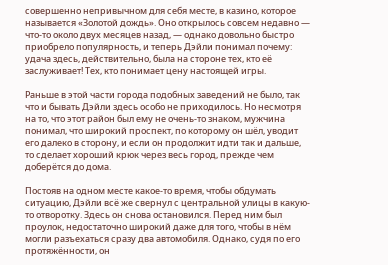совершенно непривычном для себя месте, в казино, которое называется «Золотой дождь». Оно открылось совсем недавно — что-то около двух месяцев назад, — однако довольно быстро приобрело популярность, и теперь Дэйли понимал почему: удача здесь, действительно, была на стороне тех, кто её заслуживает! Тех, кто понимает цену настоящей игры.

Раньше в этой части города подобных заведений не было, так что и бывать Дэйли здесь особо не приходилось. Но несмотря на то, что этот район был ему не очень-то знаком, мужчина понимал, что широкий проспект, по которому он шёл, уводит его далеко в сторону, и если он продолжит идти так и дальше, то сделает хороший крюк через весь город, прежде чем доберётся до дома.

Постояв на одном месте какое-то время, чтобы обдумать ситуацию, Дэйли всё же свернул с центральной улицы в какую-то отворотку. Здесь он снова остановился. Перед ним был проулок, недостаточно широкий даже для того, чтобы в нём могли разъехаться сразу два автомобиля. Однако, судя по его протяжённости, он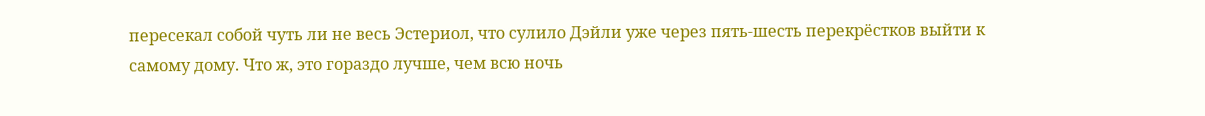пересекал собой чуть ли не весь Эстериол, что сулило Дэйли уже через пять-шесть перекрёстков выйти к самому дому. Что ж, это гораздо лучше, чем всю ночь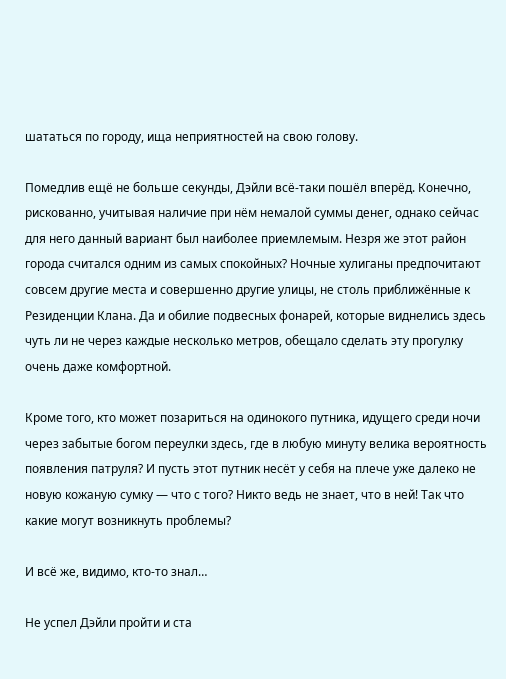шататься по городу, ища неприятностей на свою голову.

Помедлив ещё не больше секунды, Дэйли всё-таки пошёл вперёд. Конечно, рискованно, учитывая наличие при нём немалой суммы денег, однако сейчас для него данный вариант был наиболее приемлемым. Незря же этот район города считался одним из самых спокойных? Ночные хулиганы предпочитают совсем другие места и совершенно другие улицы, не столь приближённые к Резиденции Клана. Да и обилие подвесных фонарей, которые виднелись здесь чуть ли не через каждые несколько метров, обещало сделать эту прогулку очень даже комфортной.

Кроме того, кто может позариться на одинокого путника, идущего среди ночи через забытые богом переулки здесь, где в любую минуту велика вероятность появления патруля? И пусть этот путник несёт у себя на плече уже далеко не новую кожаную сумку — что с того? Никто ведь не знает, что в ней! Так что какие могут возникнуть проблемы?

И всё же, видимо, кто-то знал…

Не успел Дэйли пройти и ста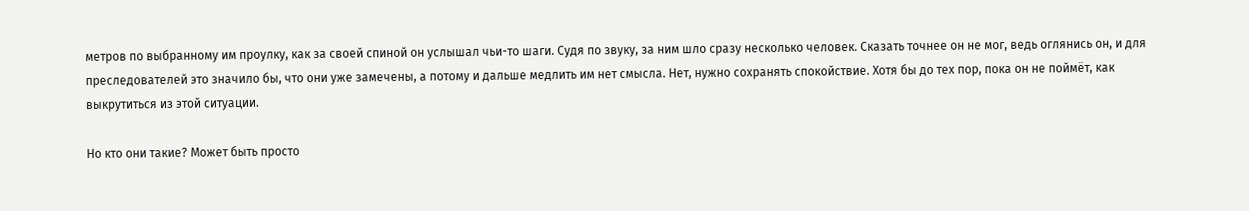метров по выбранному им проулку, как за своей спиной он услышал чьи-то шаги. Судя по звуку, за ним шло сразу несколько человек. Сказать точнее он не мог, ведь оглянись он, и для преследователей это значило бы, что они уже замечены, а потому и дальше медлить им нет смысла. Нет, нужно сохранять спокойствие. Хотя бы до тех пор, пока он не поймёт, как выкрутиться из этой ситуации.

Но кто они такие? Может быть просто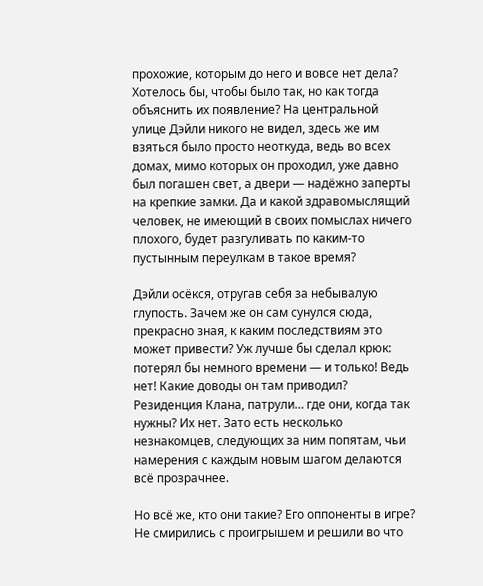прохожие, которым до него и вовсе нет дела? Хотелось бы, чтобы было так, но как тогда объяснить их появление? На центральной улице Дэйли никого не видел, здесь же им взяться было просто неоткуда, ведь во всех домах, мимо которых он проходил, уже давно был погашен свет, а двери — надёжно заперты на крепкие замки. Да и какой здравомыслящий человек, не имеющий в своих помыслах ничего плохого, будет разгуливать по каким-то пустынным переулкам в такое время?

Дэйли осёкся, отругав себя за небывалую глупость. Зачем же он сам сунулся сюда, прекрасно зная, к каким последствиям это может привести? Уж лучше бы сделал крюк: потерял бы немного времени — и только! Ведь нет! Какие доводы он там приводил? Резиденция Клана, патрули… где они, когда так нужны? Их нет. Зато есть несколько незнакомцев, следующих за ним попятам, чьи намерения с каждым новым шагом делаются всё прозрачнее.

Но всё же, кто они такие? Его оппоненты в игре? Не смирились с проигрышем и решили во что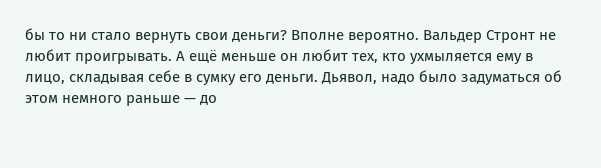бы то ни стало вернуть свои деньги? Вполне вероятно. Вальдер Стронт не любит проигрывать. А ещё меньше он любит тех, кто ухмыляется ему в лицо, складывая себе в сумку его деньги. Дьявол, надо было задуматься об этом немного раньше — до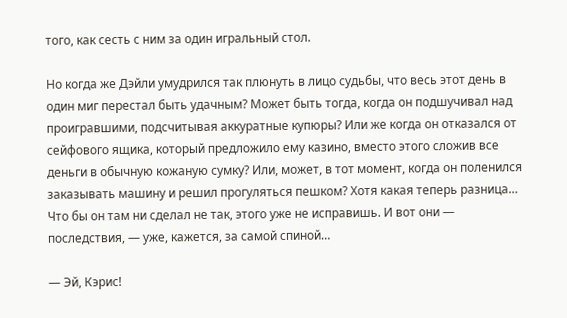того, как сесть с ним за один игральный стол.

Но когда же Дэйли умудрился так плюнуть в лицо судьбы, что весь этот день в один миг перестал быть удачным? Может быть тогда, когда он подшучивал над проигравшими, подсчитывая аккуратные купюры? Или же когда он отказался от сейфового ящика, который предложило ему казино, вместо этого сложив все деньги в обычную кожаную сумку? Или, может, в тот момент, когда он поленился заказывать машину и решил прогуляться пешком? Хотя какая теперь разница… Что бы он там ни сделал не так, этого уже не исправишь. И вот они — последствия, — уже, кажется, за самой спиной…

— Эй, Кэрис!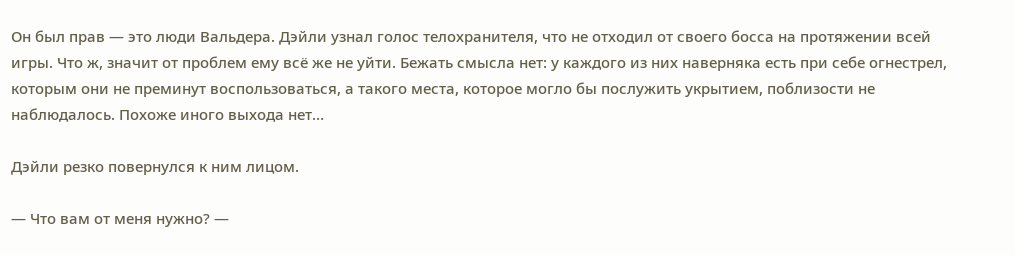Он был прав — это люди Вальдера. Дэйли узнал голос телохранителя, что не отходил от своего босса на протяжении всей игры. Что ж, значит от проблем ему всё же не уйти. Бежать смысла нет: у каждого из них наверняка есть при себе огнестрел, которым они не преминут воспользоваться, а такого места, которое могло бы послужить укрытием, поблизости не наблюдалось. Похоже иного выхода нет…

Дэйли резко повернулся к ним лицом.

— Что вам от меня нужно? —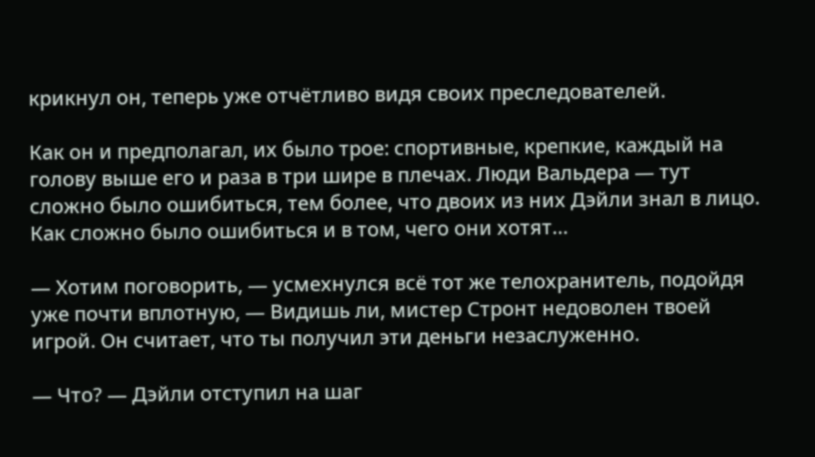крикнул он, теперь уже отчётливо видя своих преследователей.

Как он и предполагал, их было трое: спортивные, крепкие, каждый на голову выше его и раза в три шире в плечах. Люди Вальдера — тут сложно было ошибиться, тем более, что двоих из них Дэйли знал в лицо. Как сложно было ошибиться и в том, чего они хотят…

— Хотим поговорить, — усмехнулся всё тот же телохранитель, подойдя уже почти вплотную, — Видишь ли, мистер Стронт недоволен твоей игрой. Он считает, что ты получил эти деньги незаслуженно.

— Что? — Дэйли отступил на шаг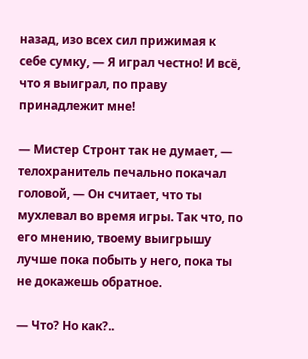назад, изо всех сил прижимая к себе сумку, — Я играл честно! И всё, что я выиграл, по праву принадлежит мне!

— Мистер Стронт так не думает, — телохранитель печально покачал головой, — Он считает, что ты мухлевал во время игры. Так что, по его мнению, твоему выигрышу лучше пока побыть у него, пока ты не докажешь обратное.

— Что? Но как?..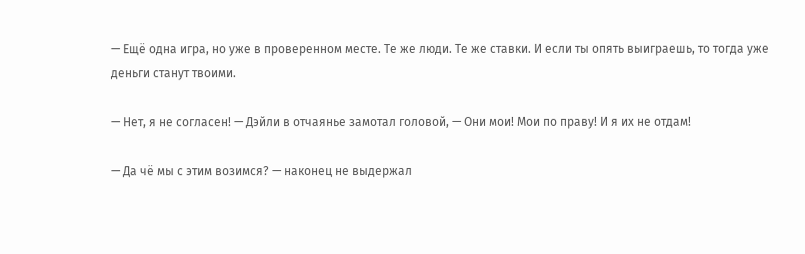— Ещё одна игра, но уже в проверенном месте. Те же люди. Те же ставки. И если ты опять выиграешь, то тогда уже деньги станут твоими.

— Нет, я не согласен! — Дэйли в отчаянье замотал головой, — Они мои! Мои по праву! И я их не отдам!

— Да чё мы с этим возимся? — наконец не выдержал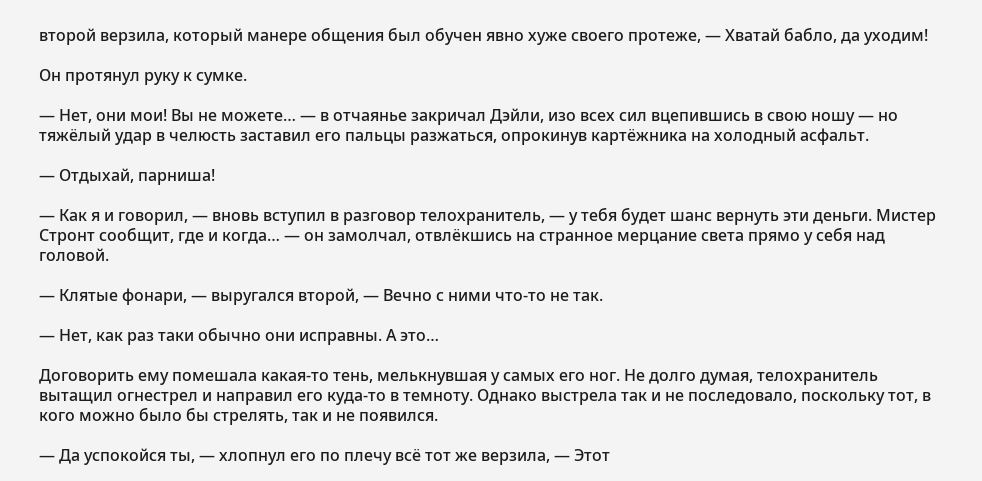второй верзила, который манере общения был обучен явно хуже своего протеже, — Хватай бабло, да уходим!

Он протянул руку к сумке.

— Нет, они мои! Вы не можете… — в отчаянье закричал Дэйли, изо всех сил вцепившись в свою ношу — но тяжёлый удар в челюсть заставил его пальцы разжаться, опрокинув картёжника на холодный асфальт.

— Отдыхай, парниша!

— Как я и говорил, — вновь вступил в разговор телохранитель, — у тебя будет шанс вернуть эти деньги. Мистер Стронт сообщит, где и когда… — он замолчал, отвлёкшись на странное мерцание света прямо у себя над головой.

— Клятые фонари, — выругался второй, — Вечно с ними что-то не так.

— Нет, как раз таки обычно они исправны. А это…

Договорить ему помешала какая-то тень, мелькнувшая у самых его ног. Не долго думая, телохранитель вытащил огнестрел и направил его куда-то в темноту. Однако выстрела так и не последовало, поскольку тот, в кого можно было бы стрелять, так и не появился.

— Да успокойся ты, — хлопнул его по плечу всё тот же верзила, — Этот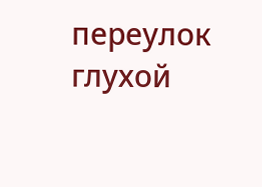переулок глухой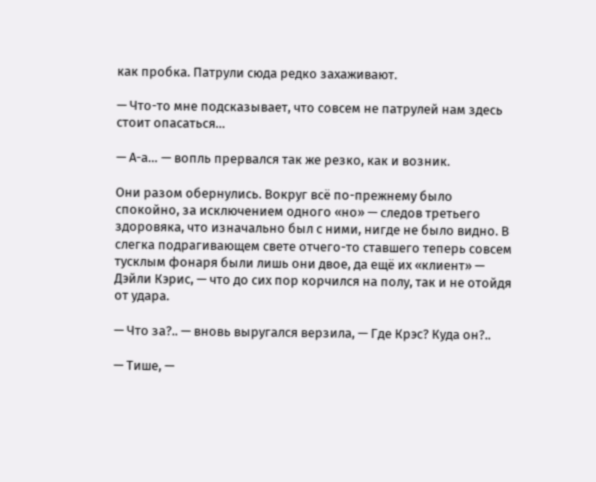как пробка. Патрули сюда редко захаживают.

— Что-то мне подсказывает, что совсем не патрулей нам здесь стоит опасаться…

— А-а… — вопль прервался так же резко, как и возник.

Они разом обернулись. Вокруг всё по-прежнему было спокойно, за исключением одного «но» — следов третьего здоровяка, что изначально был с ними, нигде не было видно. В слегка подрагивающем свете отчего-то ставшего теперь совсем тусклым фонаря были лишь они двое, да ещё их «клиент» — Дэйли Кэрис, — что до сих пор корчился на полу, так и не отойдя от удара.

— Что за?.. — вновь выругался верзила, — Где Крэс? Куда он?..

— Тише, —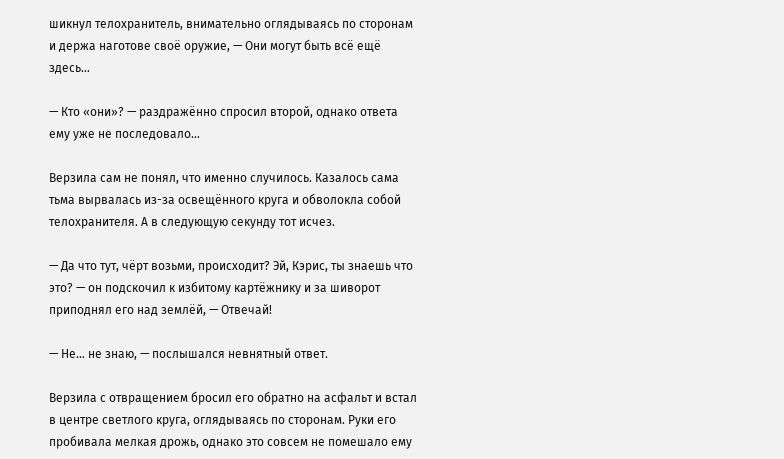шикнул телохранитель, внимательно оглядываясь по сторонам и держа наготове своё оружие, — Они могут быть всё ещё здесь…

— Кто «они»? — раздражённо спросил второй, однако ответа ему уже не последовало…

Верзила сам не понял, что именно случилось. Казалось сама тьма вырвалась из-за освещённого круга и обволокла собой телохранителя. А в следующую секунду тот исчез.

— Да что тут, чёрт возьми, происходит? Эй, Кэрис, ты знаешь что это? — он подскочил к избитому картёжнику и за шиворот приподнял его над землёй, — Отвечай!

— Не… не знаю, — послышался невнятный ответ.

Верзила с отвращением бросил его обратно на асфальт и встал в центре светлого круга, оглядываясь по сторонам. Руки его пробивала мелкая дрожь, однако это совсем не помешало ему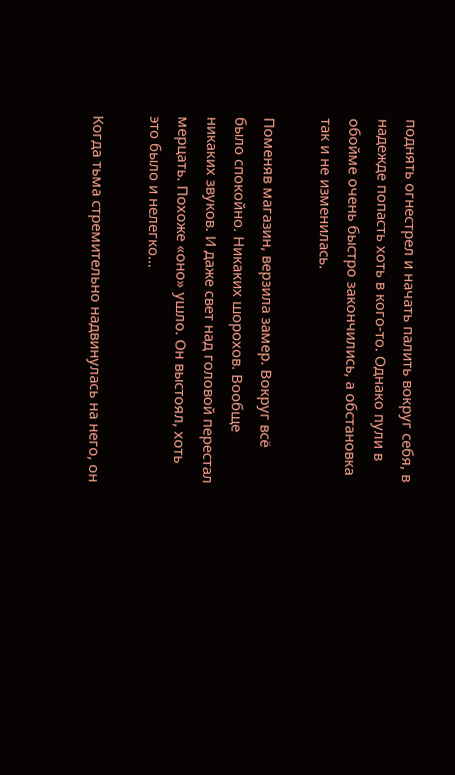поднять огнестрел и начать палить вокруг себя, в надежде попасть хоть в кого-то. Однако пули в обойме очень быстро закончились, а обстановка так и не изменилась.

Поменяв магазин, верзила замер. Вокруг всё было спокойно. Никаких шорохов. Вообще никаких звуков. И даже свет над головой перестал мерцать. Похоже «оно» ушло. Он выстоял, хоть это было и нелегко…

Когда тьма стремительно надвинулась на него, он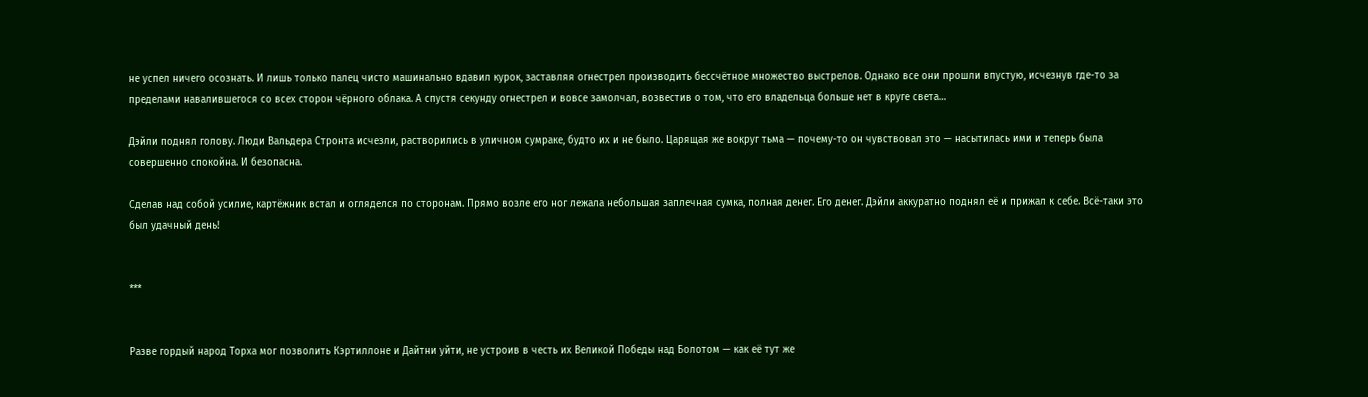не успел ничего осознать. И лишь только палец чисто машинально вдавил курок, заставляя огнестрел производить бессчётное множество выстрелов. Однако все они прошли впустую, исчезнув где-то за пределами навалившегося со всех сторон чёрного облака. А спустя секунду огнестрел и вовсе замолчал, возвестив о том, что его владельца больше нет в круге света…

Дэйли поднял голову. Люди Вальдера Стронта исчезли, растворились в уличном сумраке, будто их и не было. Царящая же вокруг тьма — почему-то он чувствовал это — насытилась ими и теперь была совершенно спокойна. И безопасна.

Сделав над собой усилие, картёжник встал и огляделся по сторонам. Прямо возле его ног лежала небольшая заплечная сумка, полная денег. Его денег. Дэйли аккуратно поднял её и прижал к себе. Всё-таки это был удачный день!


***


Разве гордый народ Торха мог позволить Кэртиллоне и Дайтни уйти, не устроив в честь их Великой Победы над Болотом — как её тут же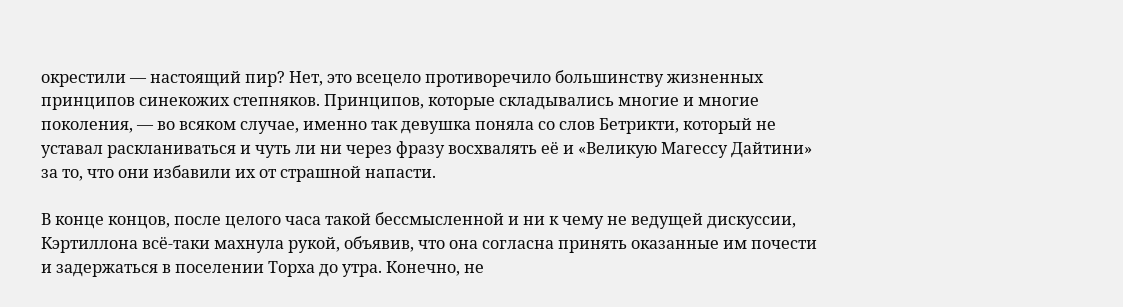окрестили — настоящий пир? Нет, это всецело противоречило большинству жизненных принципов синекожих степняков. Принципов, которые складывались многие и многие поколения, — во всяком случае, именно так девушка поняла со слов Бетрикти, который не уставал раскланиваться и чуть ли ни через фразу восхвалять её и «Великую Магессу Дайтини» за то, что они избавили их от страшной напасти.

В конце концов, после целого часа такой бессмысленной и ни к чему не ведущей дискуссии, Кэртиллона всё-таки махнула рукой, объявив, что она согласна принять оказанные им почести и задержаться в поселении Торха до утра. Конечно, не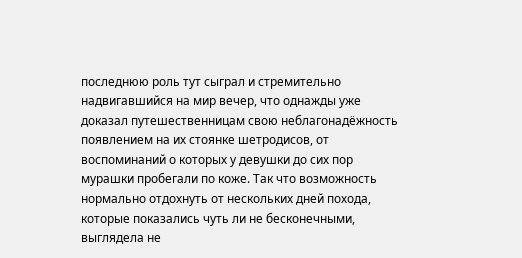последнюю роль тут сыграл и стремительно надвигавшийся на мир вечер, что однажды уже доказал путешественницам свою неблагонадёжность появлением на их стоянке шетродисов, от воспоминаний о которых у девушки до сих пор мурашки пробегали по коже. Так что возможность нормально отдохнуть от нескольких дней похода, которые показались чуть ли не бесконечными, выглядела не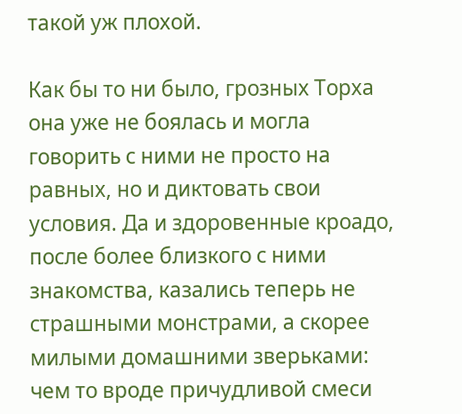такой уж плохой.

Как бы то ни было, грозных Торха она уже не боялась и могла говорить с ними не просто на равных, но и диктовать свои условия. Да и здоровенные кроадо, после более близкого с ними знакомства, казались теперь не страшными монстрами, а скорее милыми домашними зверьками: чем то вроде причудливой смеси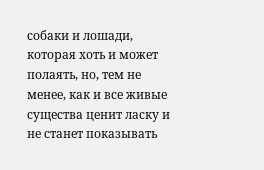собаки и лошади, которая хоть и может полаять, но, тем не менее, как и все живые существа ценит ласку и не станет показывать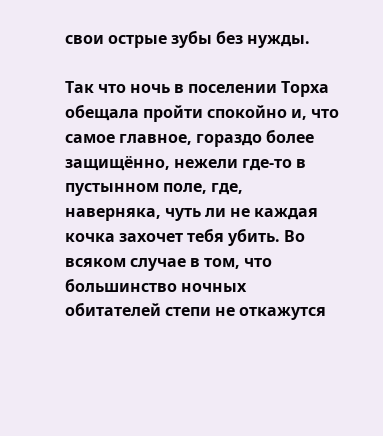свои острые зубы без нужды.

Так что ночь в поселении Торха обещала пройти спокойно и, что самое главное, гораздо более защищённо, нежели где-то в пустынном поле, где, наверняка, чуть ли не каждая кочка захочет тебя убить. Во всяком случае в том, что большинство ночных обитателей степи не откажутся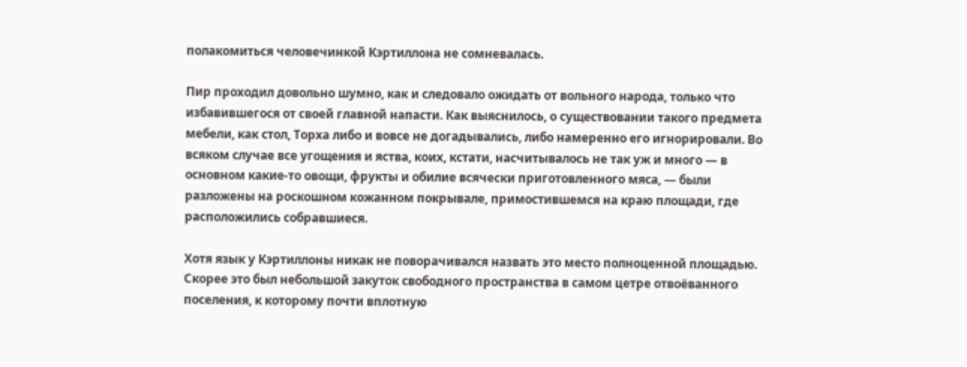полакомиться человечинкой Кэртиллона не сомневалась.

Пир проходил довольно шумно, как и следовало ожидать от вольного народа, только что избавившегося от своей главной напасти. Как выяснилось, о существовании такого предмета мебели, как стол, Торха либо и вовсе не догадывались, либо намеренно его игнорировали. Во всяком случае все угощения и яства, коих, кстати, насчитывалось не так уж и много — в основном какие-то овощи, фрукты и обилие всячески приготовленного мяса, — были разложены на роскошном кожанном покрывале, примостившемся на краю площади, где расположились собравшиеся.

Хотя язык у Кэртиллоны никак не поворачивался назвать это место полноценной площадью. Скорее это был небольшой закуток свободного пространства в самом цетре отвоёванного поселения, к которому почти вплотную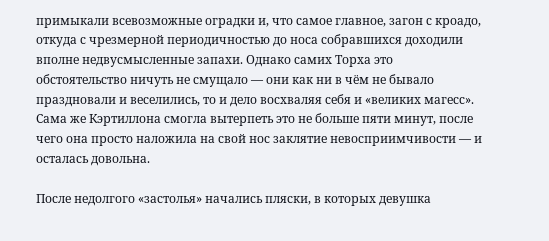примыкали всевозможные оградки и, что самое главное, загон с кроадо, откуда с чрезмерной периодичностью до носа собравшихся доходили вполне недвусмысленные запахи. Однако самих Торха это обстоятельство ничуть не смущало — они как ни в чём не бывало праздновали и веселились, то и дело восхваляя себя и «великих магесс». Сама же Кэртиллона смогла вытерпеть это не больше пяти минут, после чего она просто наложила на свой нос заклятие невосприимчивости — и осталась довольна.

После недолгого «застолья» начались пляски, в которых девушка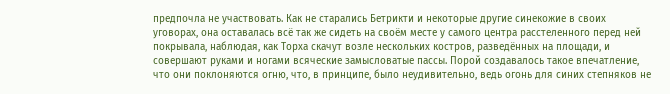предпочла не участвовать. Как не старались Бетрикти и некоторые другие синекожие в своих уговорах, она оставалась всё так же сидеть на своём месте у самого центра расстеленного перед ней покрывала, наблюдая, как Торха скачут возле нескольких костров, разведённых на площади, и совершают руками и ногами всяческие замысловатые пассы. Порой создавалось такое впечатление, что они поклоняются огню, что, в принципе, было неудивительно, ведь огонь для синих степняков не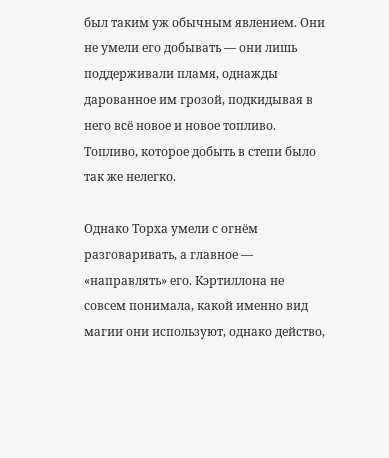был таким уж обычным явлением. Они не умели его добывать — они лишь поддерживали пламя, однажды дарованное им грозой, подкидывая в него всё новое и новое топливо. Топливо, которое добыть в степи было так же нелегко.

Однако Торха умели с огнём разговаривать, а главное — «направлять» его. Кэртиллона не совсем понимала, какой именно вид магии они используют, однако действо,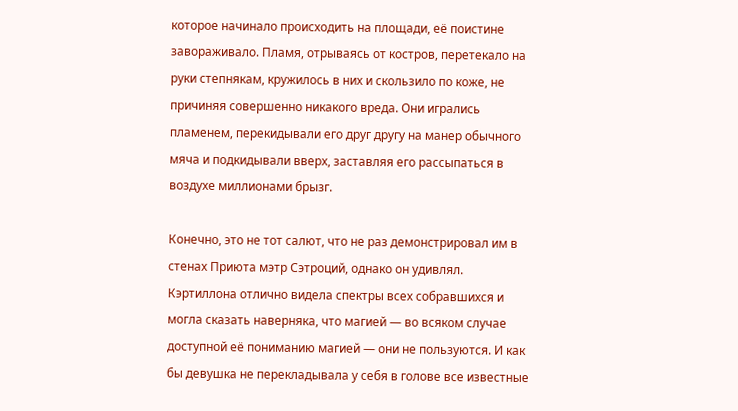которое начинало происходить на площади, её поистине завораживало. Пламя, отрываясь от костров, перетекало на руки степнякам, кружилось в них и скользило по коже, не причиняя совершенно никакого вреда. Они игрались пламенем, перекидывали его друг другу на манер обычного мяча и подкидывали вверх, заставляя его рассыпаться в воздухе миллионами брызг.

Конечно, это не тот салют, что не раз демонстрировал им в стенах Приюта мэтр Сэтроций, однако он удивлял. Кэртиллона отлично видела спектры всех собравшихся и могла сказать наверняка, что магией — во всяком случае доступной её пониманию магией — они не пользуются. И как бы девушка не перекладывала у себя в голове все известные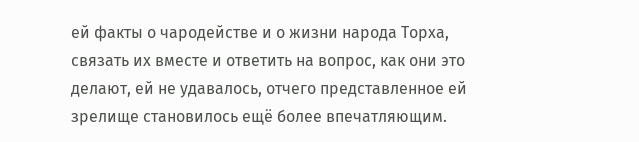ей факты о чародействе и о жизни народа Торха, связать их вместе и ответить на вопрос, как они это делают, ей не удавалось, отчего представленное ей зрелище становилось ещё более впечатляющим.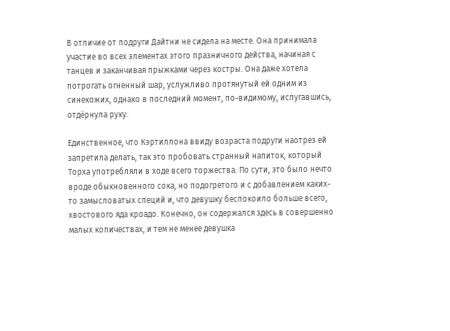В отличие от подруги Дайтни не сидела на месте. Она принимала участие во всех элементах этого празничного действа, начиная с танцев и заканчивая прыжками через костры. Она даже хотела потрогать огненный шар, услужливо протянутый ей одним из синекожих, однако в последний момент, по-видимому, испугавшись, отдёрнула руку.

Единственное, что Кэртиллона ввиду возраста подруги наотрез ей запретила делать, так это пробовать странный напиток, который Торха употребляли в ходе всего торжества. По сути, это было нечто вроде обыкновенного сока, но подогретого и с добавлением каких-то замысловатых специй и, что девушку беспокоило больше всего, хвостового яда кроадо. Конечно, он содержался здесь в совершенно малых количествах, и тем не менее девушка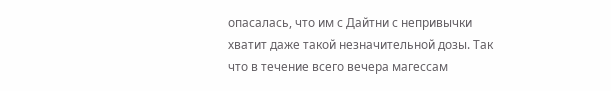опасалась, что им с Дайтни с непривычки хватит даже такой незначительной дозы. Так что в течение всего вечера магессам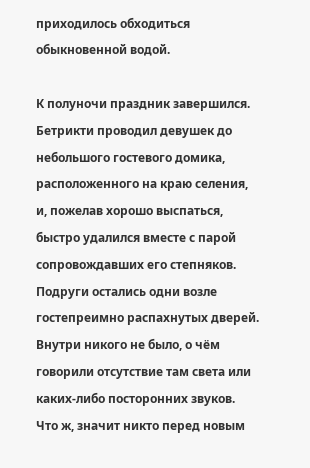приходилось обходиться обыкновенной водой.

К полуночи праздник завершился. Бетрикти проводил девушек до небольшого гостевого домика, расположенного на краю селения, и, пожелав хорошо выспаться, быстро удалился вместе с парой сопровождавших его степняков. Подруги остались одни возле гостепреимно распахнутых дверей. Внутри никого не было, о чём говорили отсутствие там света или каких-либо посторонних звуков. Что ж, значит никто перед новым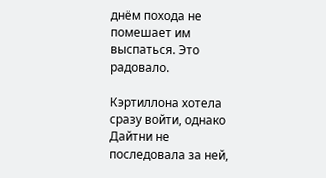днём похода не помешает им выспаться. Это радовало.

Кэртиллона хотела сразу войти, однако Дайтни не последовала за ней,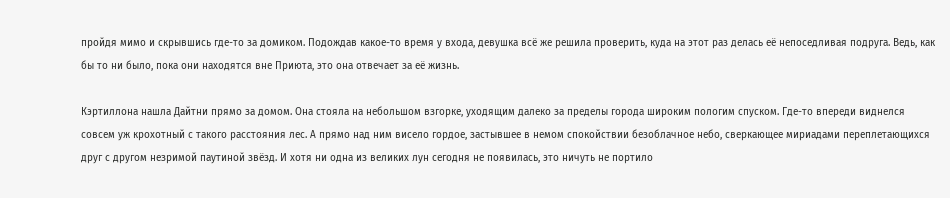пройдя мимо и скрывшись где-то за домиком. Подождав какое-то время у входа, девушка всё же решила проверить, куда на этот раз делась её непоседливая подруга. Ведь, как бы то ни было, пока они находятся вне Приюта, это она отвечает за её жизнь.

Кэртиллона нашла Дайтни прямо за домом. Она стояла на небольшом взгорке, уходящим далеко за пределы города широким пологим спуском. Где-то впереди виднелся совсем уж крохотный с такого расстояния лес. А прямо над ним висело гордое, застывшее в немом спокойствии безоблачное небо, сверкающее мириадами переплетающихся друг с другом незримой паутиной звёзд. И хотя ни одна из великих лун сегодня не появилась, это ничуть не портило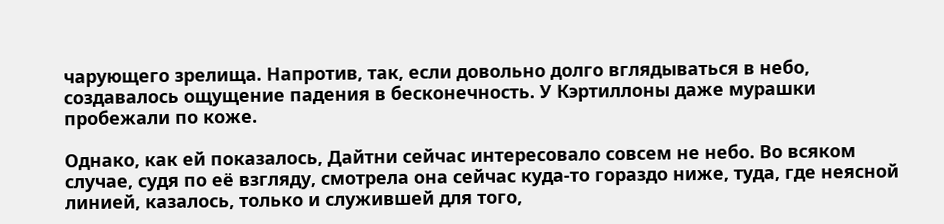чарующего зрелища. Напротив, так, если довольно долго вглядываться в небо, создавалось ощущение падения в бесконечность. У Кэртиллоны даже мурашки пробежали по коже.

Однако, как ей показалось, Дайтни сейчас интересовало совсем не небо. Во всяком случае, судя по её взгляду, смотрела она сейчас куда-то гораздо ниже, туда, где неясной линией, казалось, только и служившей для того,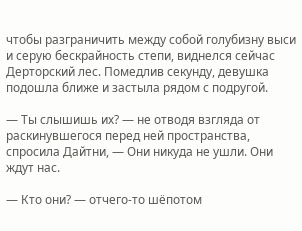чтобы разграничить между собой голубизну выси и серую бескрайность степи, виднелся сейчас Дерторский лес. Помедлив секунду, девушка подошла ближе и застыла рядом с подругой.

— Ты слышишь их? — не отводя взгляда от раскинувшегося перед ней пространства, спросила Дайтни, — Они никуда не ушли. Они ждут нас.

— Кто они? — отчего-то шёпотом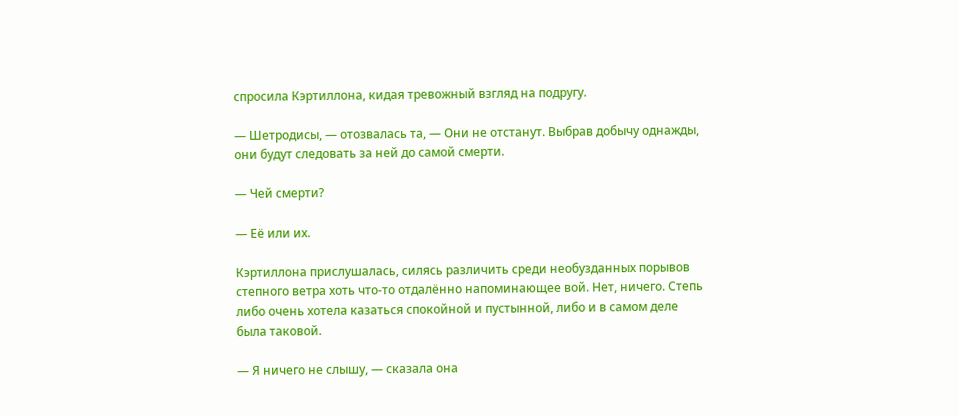спросила Кэртиллона, кидая тревожный взгляд на подругу.

— Шетродисы, — отозвалась та, — Они не отстанут. Выбрав добычу однажды, они будут следовать за ней до самой смерти.

— Чей смерти?

— Её или их.

Кэртиллона прислушалась, силясь различить среди необузданных порывов степного ветра хоть что-то отдалённо напоминающее вой. Нет, ничего. Степь либо очень хотела казаться спокойной и пустынной, либо и в самом деле была таковой.

— Я ничего не слышу, — сказала она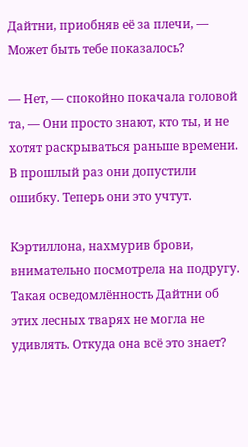Дайтни, приобняв её за плечи, — Может быть тебе показалось?

— Нет, — спокойно покачала головой та, — Они просто знают, кто ты, и не хотят раскрываться раньше времени. В прошлый раз они допустили ошибку. Теперь они это учтут.

Кэртиллона, нахмурив брови, внимательно посмотрела на подругу. Такая осведомлённость Дайтни об этих лесных тварях не могла не удивлять. Откуда она всё это знает?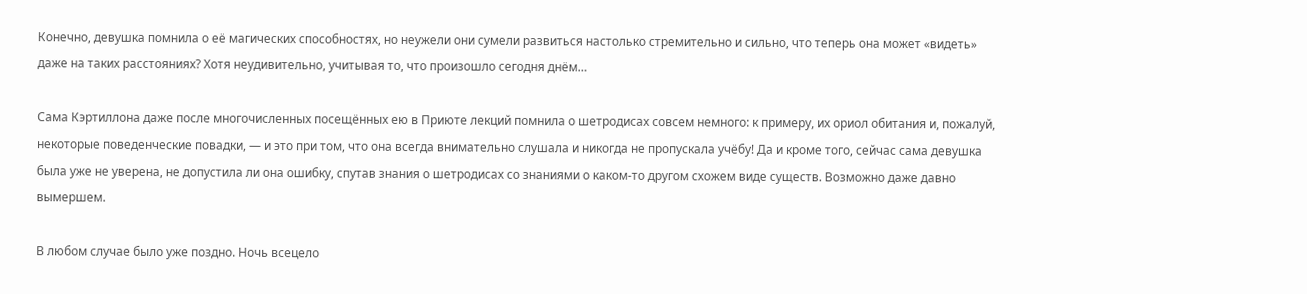Конечно, девушка помнила о её магических способностях, но неужели они сумели развиться настолько стремительно и сильно, что теперь она может «видеть» даже на таких расстояниях? Хотя неудивительно, учитывая то, что произошло сегодня днём…

Сама Кэртиллона даже после многочисленных посещённых ею в Приюте лекций помнила о шетродисах совсем немного: к примеру, их ориол обитания и, пожалуй, некоторые поведенческие повадки, — и это при том, что она всегда внимательно слушала и никогда не пропускала учёбу! Да и кроме того, сейчас сама девушка была уже не уверена, не допустила ли она ошибку, спутав знания о шетродисах со знаниями о каком-то другом схожем виде существ. Возможно даже давно вымершем.

В любом случае было уже поздно. Ночь всецело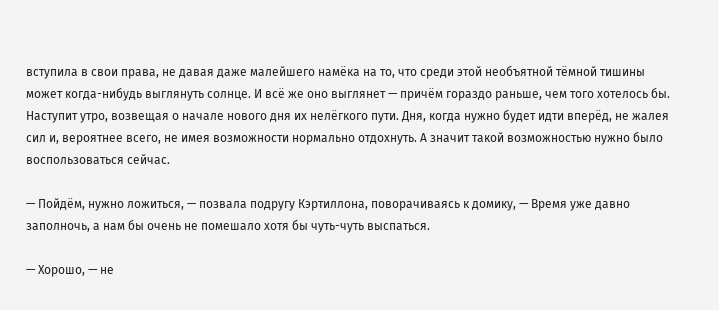вступила в свои права, не давая даже малейшего намёка на то, что среди этой необъятной тёмной тишины может когда-нибудь выглянуть солнце. И всё же оно выглянет — причём гораздо раньше, чем того хотелось бы. Наступит утро, возвещая о начале нового дня их нелёгкого пути. Дня, когда нужно будет идти вперёд, не жалея сил и, вероятнее всего, не имея возможности нормально отдохнуть. А значит такой возможностью нужно было воспользоваться сейчас.

— Пойдём, нужно ложиться, — позвала подругу Кэртиллона, поворачиваясь к домику, — Время уже давно заполночь, а нам бы очень не помешало хотя бы чуть-чуть выспаться.

— Хорошо, — не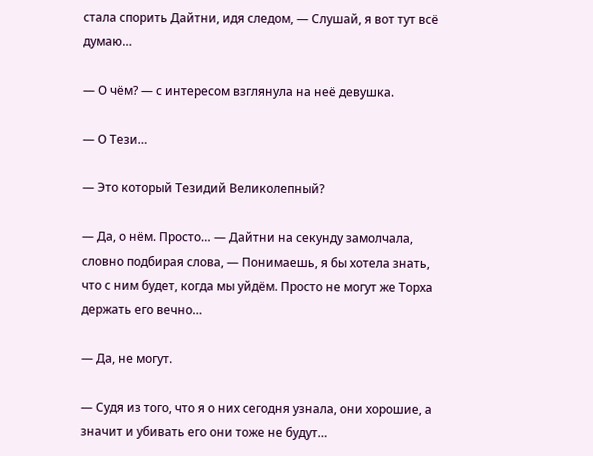стала спорить Дайтни, идя следом, — Слушай, я вот тут всё думаю…

— О чём? — с интересом взглянула на неё девушка.

— О Тези…

— Это который Тезидий Великолепный?

— Да, о нём. Просто… — Дайтни на секунду замолчала, словно подбирая слова, — Понимаешь, я бы хотела знать, что с ним будет, когда мы уйдём. Просто не могут же Торха держать его вечно…

— Да, не могут.

— Судя из того, что я о них сегодня узнала, они хорошие, а значит и убивать его они тоже не будут…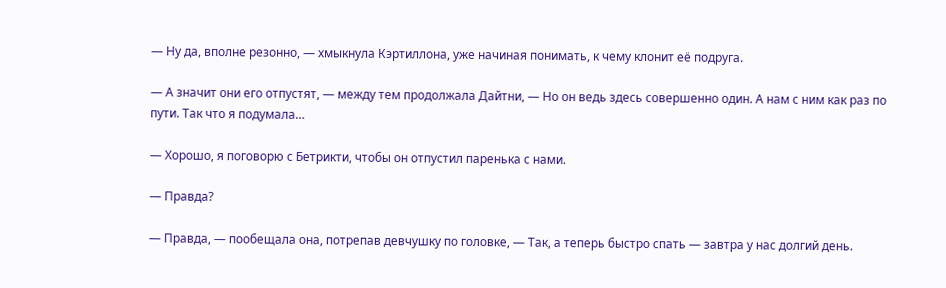— Ну да, вполне резонно, — хмыкнула Кэртиллона, уже начиная понимать, к чему клонит её подруга.

— А значит они его отпустят, — между тем продолжала Дайтни, — Но он ведь здесь совершенно один. А нам с ним как раз по пути. Так что я подумала…

— Хорошо, я поговорю с Бетрикти, чтобы он отпустил паренька с нами.

— Правда?

— Правда, — пообещала она, потрепав девчушку по головке, — Так, а теперь быстро спать — завтра у нас долгий день.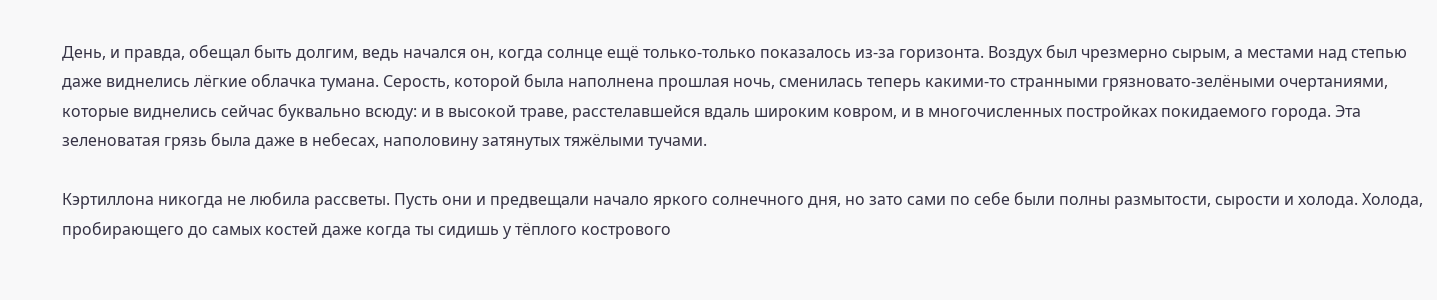День, и правда, обещал быть долгим, ведь начался он, когда солнце ещё только-только показалось из-за горизонта. Воздух был чрезмерно сырым, а местами над степью даже виднелись лёгкие облачка тумана. Серость, которой была наполнена прошлая ночь, сменилась теперь какими-то странными грязновато-зелёными очертаниями, которые виднелись сейчас буквально всюду: и в высокой траве, расстелавшейся вдаль широким ковром, и в многочисленных постройках покидаемого города. Эта зеленоватая грязь была даже в небесах, наполовину затянутых тяжёлыми тучами.

Кэртиллона никогда не любила рассветы. Пусть они и предвещали начало яркого солнечного дня, но зато сами по себе были полны размытости, сырости и холода. Холода, пробирающего до самых костей даже когда ты сидишь у тёплого кострового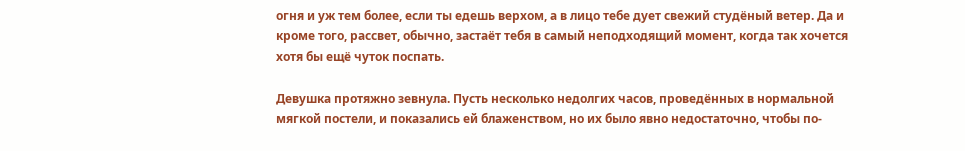огня и уж тем более, если ты едешь верхом, а в лицо тебе дует свежий студёный ветер. Да и кроме того, рассвет, обычно, застаёт тебя в самый неподходящий момент, когда так хочется хотя бы ещё чуток поспать.

Девушка протяжно зевнула. Пусть несколько недолгих часов, проведённых в нормальной мягкой постели, и показались ей блаженством, но их было явно недостаточно, чтобы по-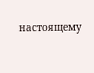настоящему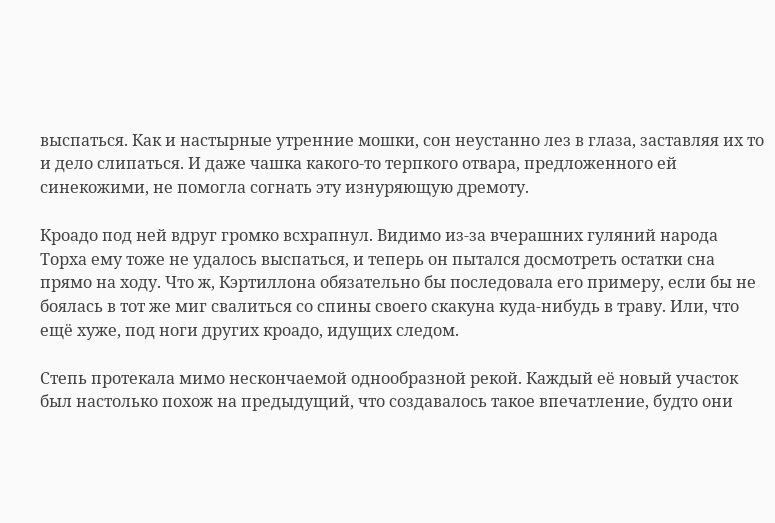выспаться. Как и настырные утренние мошки, сон неустанно лез в глаза, заставляя их то и дело слипаться. И даже чашка какого-то терпкого отвара, предложенного ей синекожими, не помогла согнать эту изнуряющую дремоту.

Кроадо под ней вдруг громко всхрапнул. Видимо из-за вчерашних гуляний народа Торха ему тоже не удалось выспаться, и теперь он пытался досмотреть остатки сна прямо на ходу. Что ж, Кэртиллона обязательно бы последовала его примеру, если бы не боялась в тот же миг свалиться со спины своего скакуна куда-нибудь в траву. Или, что ещё хуже, под ноги других кроадо, идущих следом.

Степь протекала мимо нескончаемой однообразной рекой. Каждый её новый участок был настолько похож на предыдущий, что создавалось такое впечатление, будто они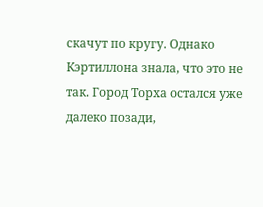скачут по кругу. Однако Кэртиллона знала, что это не так. Город Торха остался уже далеко позади,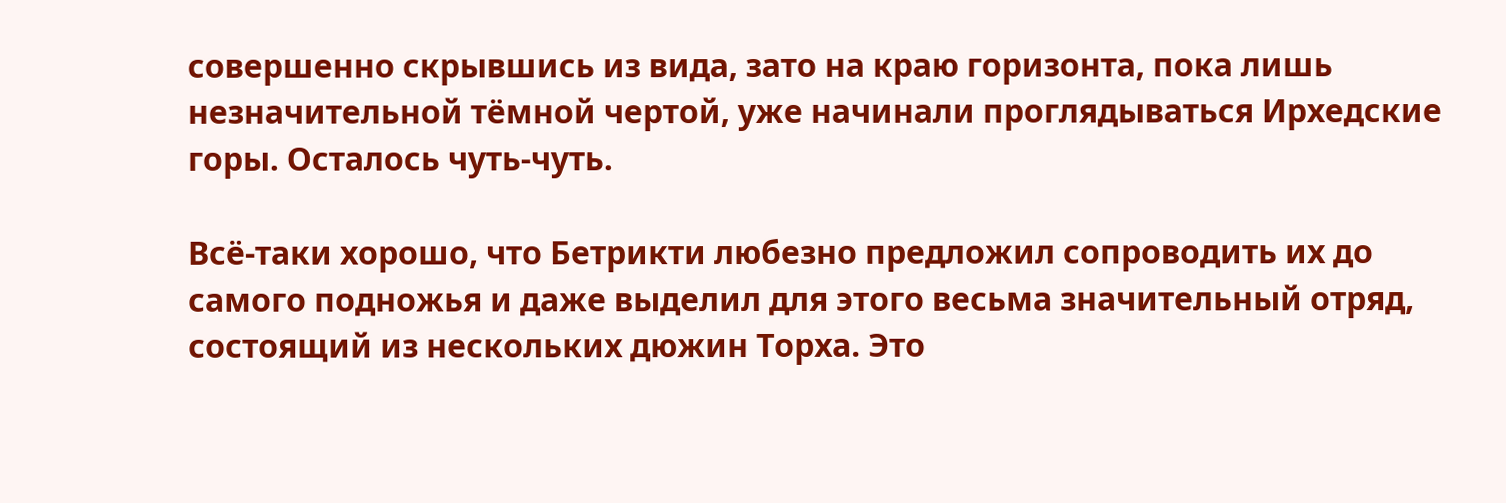совершенно скрывшись из вида, зато на краю горизонта, пока лишь незначительной тёмной чертой, уже начинали проглядываться Ирхедские горы. Осталось чуть-чуть.

Всё-таки хорошо, что Бетрикти любезно предложил сопроводить их до самого подножья и даже выделил для этого весьма значительный отряд, состоящий из нескольких дюжин Торха. Это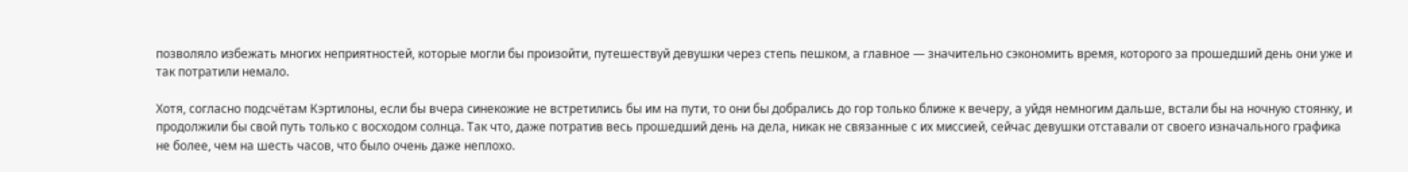позволяло избежать многих неприятностей, которые могли бы произойти, путешествуй девушки через степь пешком, а главное — значительно сэкономить время, которого за прошедший день они уже и так потратили немало.

Хотя, согласно подсчётам Кэртилоны, если бы вчера синекожие не встретились бы им на пути, то они бы добрались до гор только ближе к вечеру, а уйдя немногим дальше, встали бы на ночную стоянку, и продолжили бы свой путь только с восходом солнца. Так что, даже потратив весь прошедший день на дела, никак не связанные с их миссией, сейчас девушки отставали от своего изначального графика не более, чем на шесть часов, что было очень даже неплохо.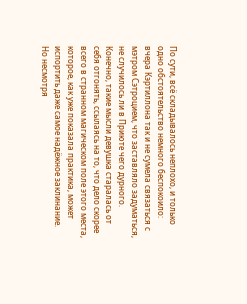По сути, всё складывалось неплохо, и только одно обстоятельство немного беспокоило: вчера Кэртиллона так и не сумела связаться с мэтром Сэтроцием, что заставляло задуматься, не случилось ли в Приюте чего дурного. Конечно, такие мысли девушка старалась от себя отгонять, ссылаясь на то, что дело скорее всего в странном магическом поле этого места, которое, как уже показала практика, может испортить даже самое надёжное заклинание. Но несмотря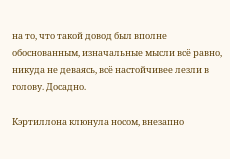на то, что такой довод был вполне обоснованным, изначальные мысли всё равно, никуда не деваясь, всё настойчивее лезли в голову. Досадно.

Кэртиллона клюнула носом, внезапно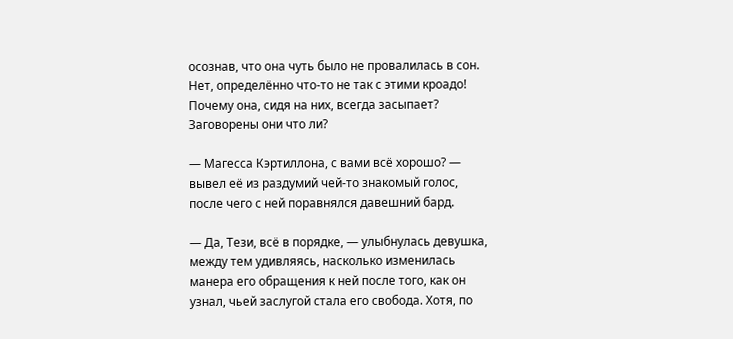осознав, что она чуть было не провалилась в сон. Нет, определённо что-то не так с этими кроадо! Почему она, сидя на них, всегда засыпает? Заговорены они что ли?

— Магесса Кэртиллона, с вами всё хорошо? — вывел её из раздумий чей-то знакомый голос, после чего с ней поравнялся давешний бард.

— Да, Тези, всё в порядке, — улыбнулась девушка, между тем удивляясь, насколько изменилась манера его обращения к ней после того, как он узнал, чьей заслугой стала его свобода. Хотя, по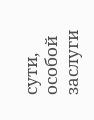сути, особой заслуги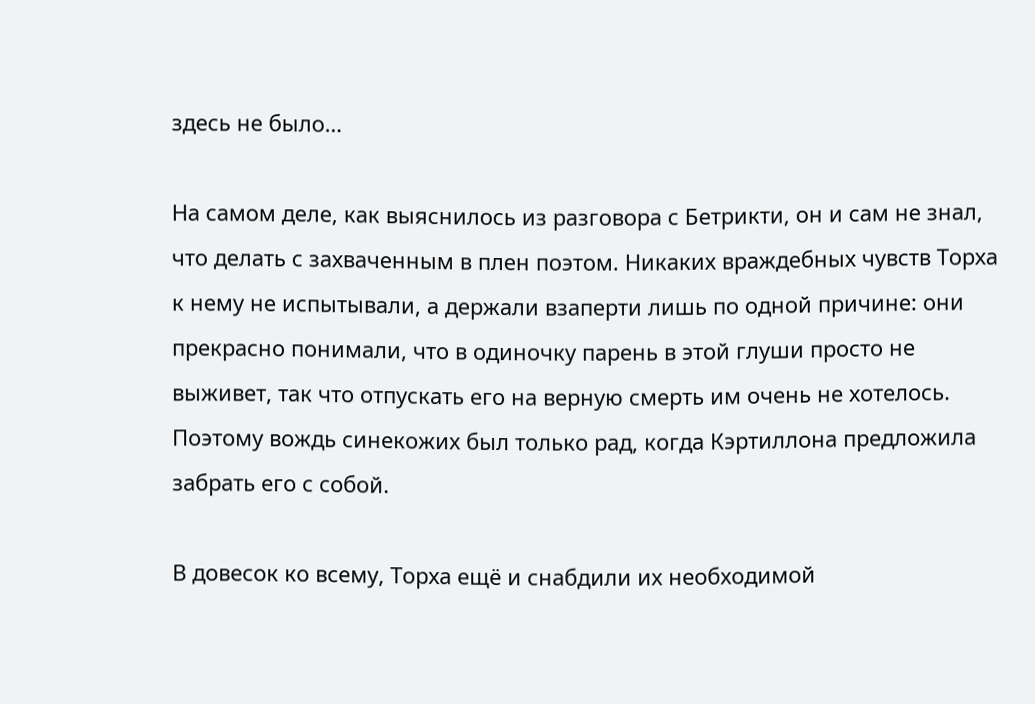здесь не было…

На самом деле, как выяснилось из разговора с Бетрикти, он и сам не знал, что делать с захваченным в плен поэтом. Никаких враждебных чувств Торха к нему не испытывали, а держали взаперти лишь по одной причине: они прекрасно понимали, что в одиночку парень в этой глуши просто не выживет, так что отпускать его на верную смерть им очень не хотелось. Поэтому вождь синекожих был только рад, когда Кэртиллона предложила забрать его с собой.

В довесок ко всему, Торха ещё и снабдили их необходимой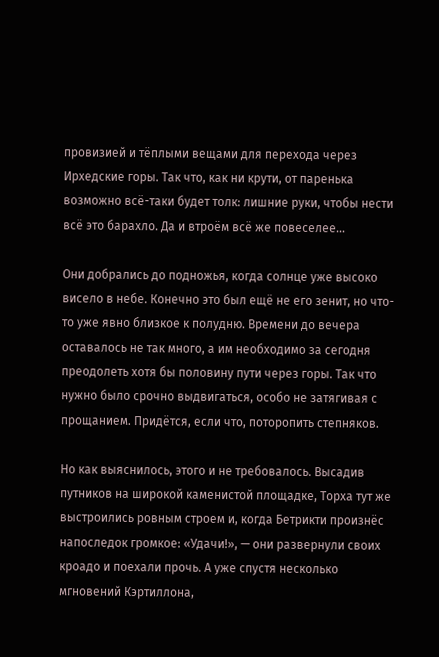провизией и тёплыми вещами для перехода через Ирхедские горы. Так что, как ни крути, от паренька возможно всё-таки будет толк: лишние руки, чтобы нести всё это барахло. Да и втроём всё же повеселее…

Они добрались до подножья, когда солнце уже высоко висело в небе. Конечно это был ещё не его зенит, но что-то уже явно близкое к полудню. Времени до вечера оставалось не так много, а им необходимо за сегодня преодолеть хотя бы половину пути через горы. Так что нужно было срочно выдвигаться, особо не затягивая с прощанием. Придётся, если что, поторопить степняков.

Но как выяснилось, этого и не требовалось. Высадив путников на широкой каменистой площадке, Торха тут же выстроились ровным строем и, когда Бетрикти произнёс напоследок громкое: «Удачи!», — они развернули своих кроадо и поехали прочь. А уже спустя несколько мгновений Кэртиллона,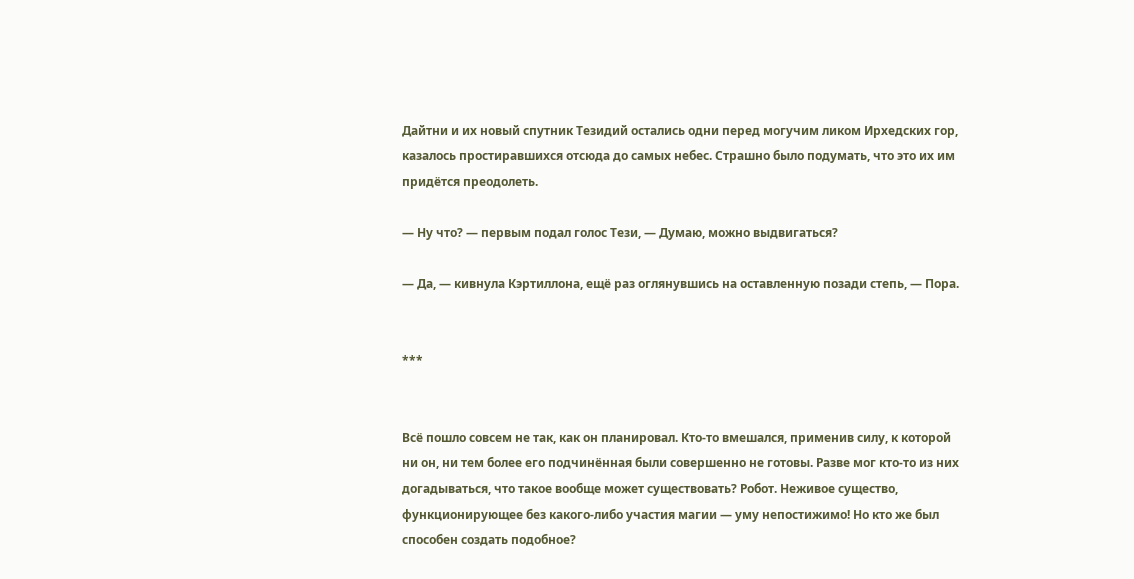Дайтни и их новый спутник Тезидий остались одни перед могучим ликом Ирхедских гор, казалось простиравшихся отсюда до самых небес. Страшно было подумать, что это их им придётся преодолеть.

— Ну что? — первым подал голос Тези, — Думаю, можно выдвигаться?

— Да, — кивнула Кэртиллона, ещё раз оглянувшись на оставленную позади степь, — Пора.


***


Всё пошло совсем не так, как он планировал. Кто-то вмешался, применив силу, к которой ни он, ни тем более его подчинённая были совершенно не готовы. Разве мог кто-то из них догадываться, что такое вообще может существовать? Робот. Неживое существо, функционирующее без какого-либо участия магии — уму непостижимо! Но кто же был способен создать подобное?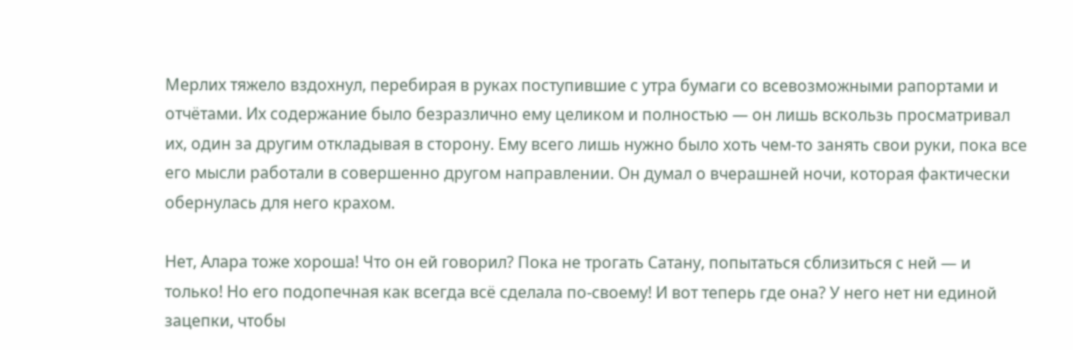Мерлих тяжело вздохнул, перебирая в руках поступившие с утра бумаги со всевозможными рапортами и отчётами. Их содержание было безразлично ему целиком и полностью — он лишь вскользь просматривал их, один за другим откладывая в сторону. Ему всего лишь нужно было хоть чем-то занять свои руки, пока все его мысли работали в совершенно другом направлении. Он думал о вчерашней ночи, которая фактически обернулась для него крахом.

Нет, Алара тоже хороша! Что он ей говорил? Пока не трогать Сатану, попытаться сблизиться с ней — и только! Но его подопечная как всегда всё сделала по-своему! И вот теперь где она? У него нет ни единой зацепки, чтобы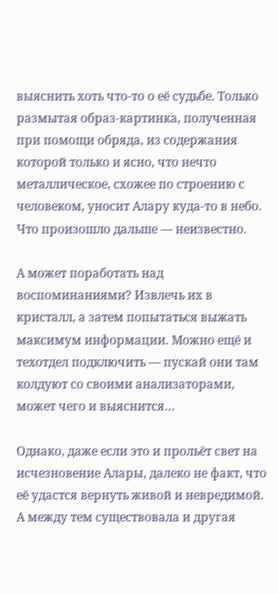выяснить хоть что-то о её судьбе. Только размытая образ-картинка, полученная при помощи обряда, из содержания которой только и ясно, что нечто металлическое, схожее по строению с человеком, уносит Алару куда-то в небо. Что произошло дальше — неизвестно.

А может поработать над воспоминаниями? Извлечь их в кристалл, а затем попытаться выжать максимум информации. Можно ещё и техотдел подключить — пускай они там колдуют со своими анализаторами, может чего и выяснится…

Однако, даже если это и прольёт свет на исчезновение Алары, далеко не факт, что её удастся вернуть живой и невредимой. А между тем существовала и другая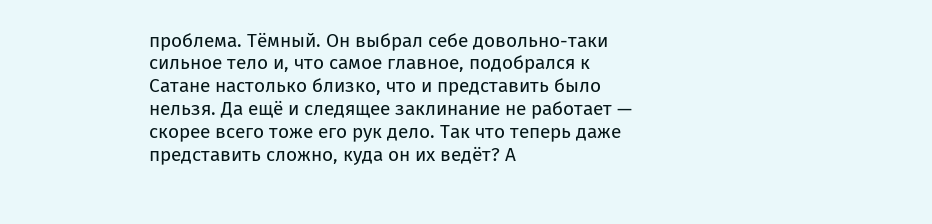проблема. Тёмный. Он выбрал себе довольно-таки сильное тело и, что самое главное, подобрался к Сатане настолько близко, что и представить было нельзя. Да ещё и следящее заклинание не работает — скорее всего тоже его рук дело. Так что теперь даже представить сложно, куда он их ведёт? А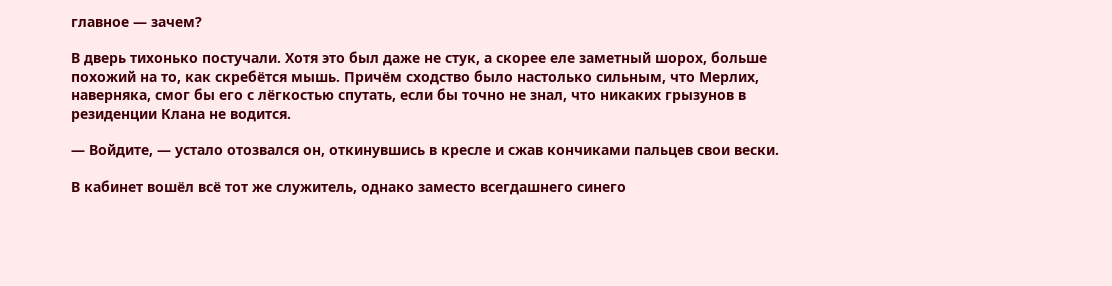главное — зачем?

В дверь тихонько постучали. Хотя это был даже не стук, а скорее еле заметный шорох, больше похожий на то, как скребётся мышь. Причём сходство было настолько сильным, что Мерлих, наверняка, смог бы его с лёгкостью спутать, если бы точно не знал, что никаких грызунов в резиденции Клана не водится.

— Войдите, — устало отозвался он, откинувшись в кресле и сжав кончиками пальцев свои вески.

В кабинет вошёл всё тот же служитель, однако заместо всегдашнего синего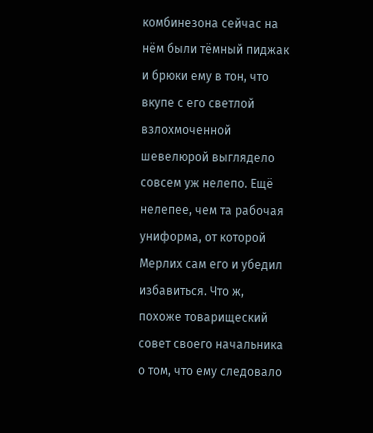комбинезона сейчас на нём были тёмный пиджак и брюки ему в тон, что вкупе с его светлой взлохмоченной шевелюрой выглядело совсем уж нелепо. Ещё нелепее, чем та рабочая униформа, от которой Мерлих сам его и убедил избавиться. Что ж, похоже товарищеский совет своего начальника о том, что ему следовало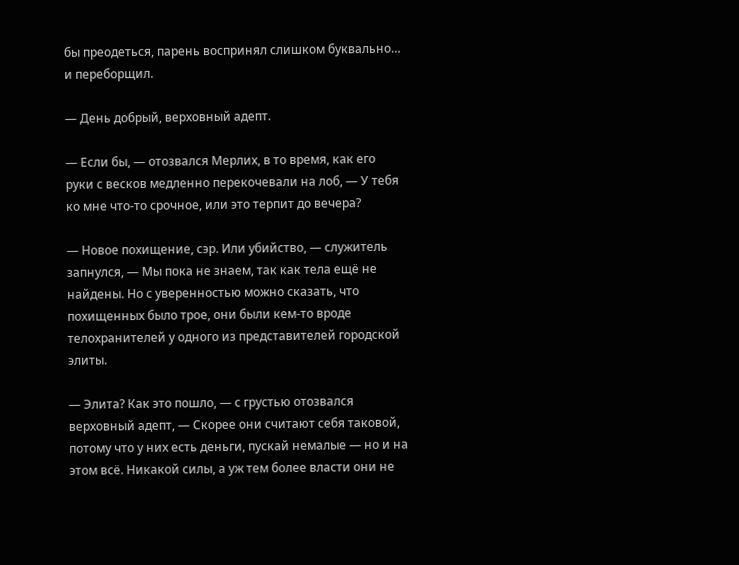бы преодеться, парень воспринял слишком буквально… и переборщил.

— День добрый, верховный адепт.

— Если бы, — отозвался Мерлих, в то время, как его руки с весков медленно перекочевали на лоб, — У тебя ко мне что-то срочное, или это терпит до вечера?

— Новое похищение, сэр. Или убийство, — служитель запнулся, — Мы пока не знаем, так как тела ещё не найдены. Но с уверенностью можно сказать, что похищенных было трое, они были кем-то вроде телохранителей у одного из представителей городской элиты.

— Элита? Как это пошло, — с грустью отозвался верховный адепт, — Скорее они считают себя таковой, потому что у них есть деньги, пускай немалые — но и на этом всё. Никакой силы, а уж тем более власти они не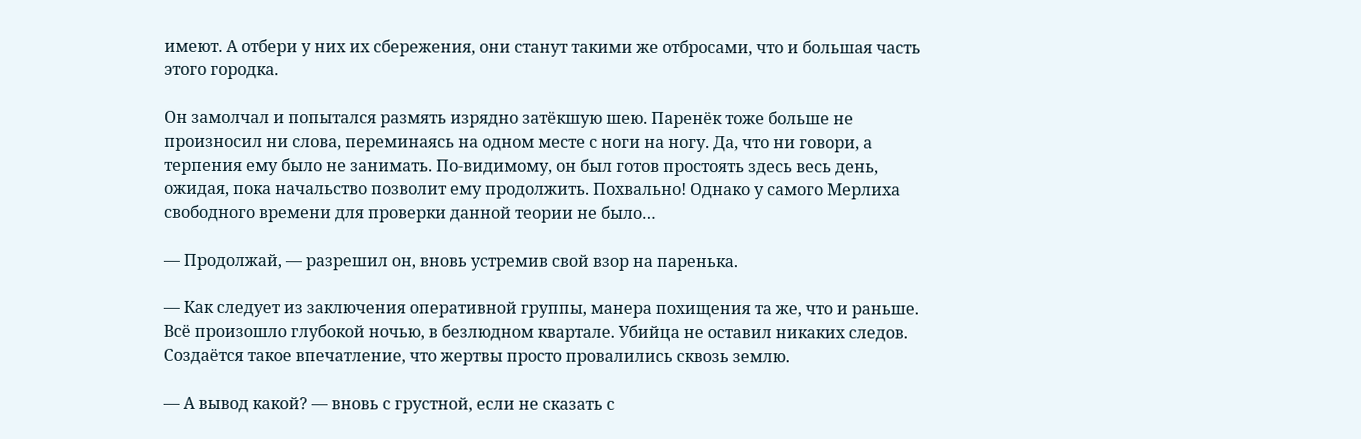имеют. А отбери у них их сбережения, они станут такими же отбросами, что и большая часть этого городка.

Он замолчал и попытался размять изрядно затёкшую шею. Паренёк тоже больше не произносил ни слова, переминаясь на одном месте с ноги на ногу. Да, что ни говори, а терпения ему было не занимать. По-видимому, он был готов простоять здесь весь день, ожидая, пока начальство позволит ему продолжить. Похвально! Однако у самого Мерлиха свободного времени для проверки данной теории не было…

— Продолжай, — разрешил он, вновь устремив свой взор на паренька.

— Как следует из заключения оперативной группы, манера похищения та же, что и раньше. Всё произошло глубокой ночью, в безлюдном квартале. Убийца не оставил никаких следов. Создаётся такое впечатление, что жертвы просто провалились сквозь землю.

— А вывод какой? — вновь с грустной, если не сказать с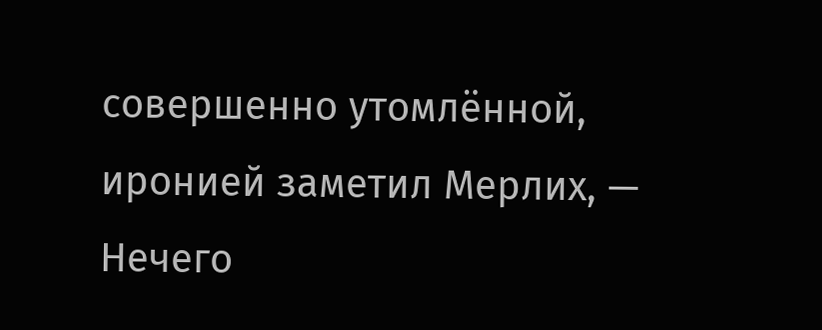совершенно утомлённой, иронией заметил Мерлих, — Нечего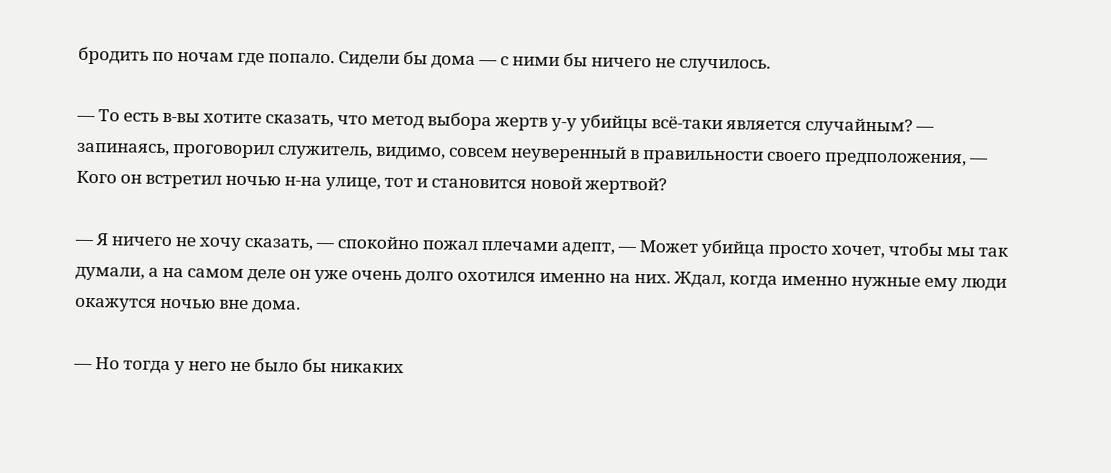бродить по ночам где попало. Сидели бы дома — с ними бы ничего не случилось.

— То есть в-вы хотите сказать, что метод выбора жертв у-у убийцы всё-таки является случайным? — запинаясь, проговорил служитель, видимо, совсем неуверенный в правильности своего предположения, — Кого он встретил ночью н-на улице, тот и становится новой жертвой?

— Я ничего не хочу сказать, — спокойно пожал плечами адепт, — Может убийца просто хочет, чтобы мы так думали, а на самом деле он уже очень долго охотился именно на них. Ждал, когда именно нужные ему люди окажутся ночью вне дома.

— Но тогда у него не было бы никаких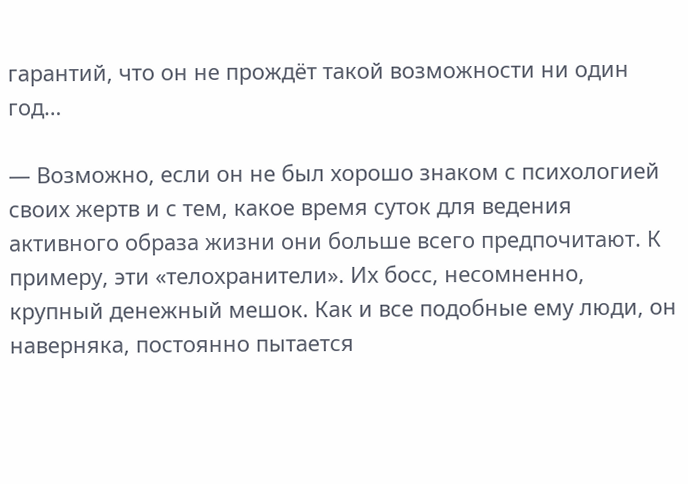гарантий, что он не прождёт такой возможности ни один год…

— Возможно, если он не был хорошо знаком с психологией своих жертв и с тем, какое время суток для ведения активного образа жизни они больше всего предпочитают. К примеру, эти «телохранители». Их босс, несомненно, крупный денежный мешок. Как и все подобные ему люди, он наверняка, постоянно пытается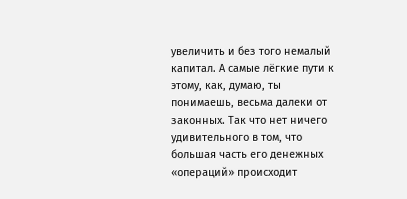увеличить и без того немалый капитал. А самые лёгкие пути к этому, как, думаю, ты понимаешь, весьма далеки от законных. Так что нет ничего удивительного в том, что большая часть его денежных «операций» происходит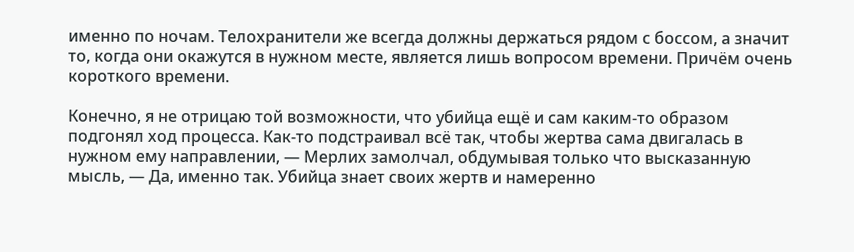именно по ночам. Телохранители же всегда должны держаться рядом с боссом, а значит то, когда они окажутся в нужном месте, является лишь вопросом времени. Причём очень короткого времени.

Конечно, я не отрицаю той возможности, что убийца ещё и сам каким-то образом подгонял ход процесса. Как-то подстраивал всё так, чтобы жертва сама двигалась в нужном ему направлении, — Мерлих замолчал, обдумывая только что высказанную мысль, — Да, именно так. Убийца знает своих жертв и намеренно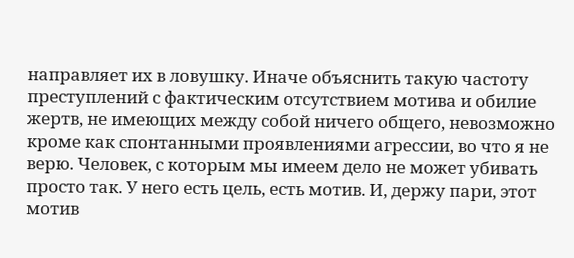направляет их в ловушку. Иначе объяснить такую частоту преступлений с фактическим отсутствием мотива и обилие жертв, не имеющих между собой ничего общего, невозможно кроме как спонтанными проявлениями агрессии, во что я не верю. Человек, с которым мы имеем дело не может убивать просто так. У него есть цель, есть мотив. И, держу пари, этот мотив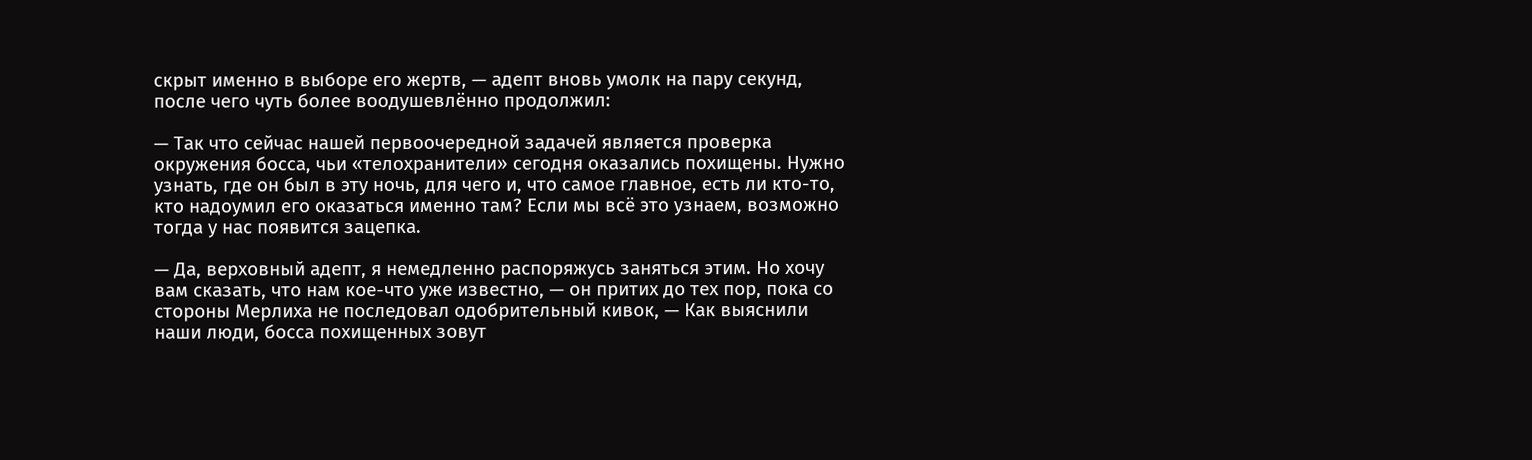скрыт именно в выборе его жертв, — адепт вновь умолк на пару секунд, после чего чуть более воодушевлённо продолжил:

— Так что сейчас нашей первоочередной задачей является проверка окружения босса, чьи «телохранители» сегодня оказались похищены. Нужно узнать, где он был в эту ночь, для чего и, что самое главное, есть ли кто-то, кто надоумил его оказаться именно там? Если мы всё это узнаем, возможно тогда у нас появится зацепка.

— Да, верховный адепт, я немедленно распоряжусь заняться этим. Но хочу вам сказать, что нам кое-что уже известно, — он притих до тех пор, пока со стороны Мерлиха не последовал одобрительный кивок, — Как выяснили наши люди, босса похищенных зовут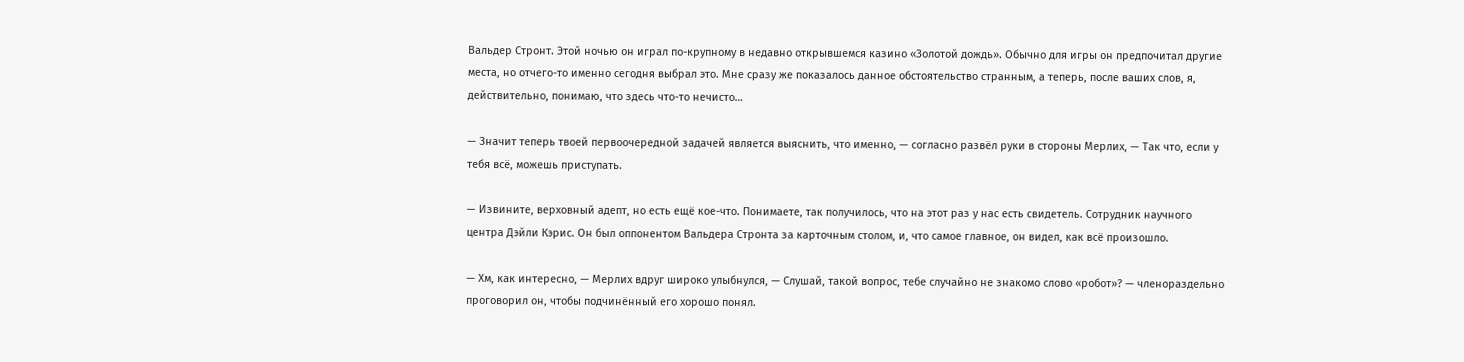Вальдер Стронт. Этой ночью он играл по-крупному в недавно открывшемся казино «Золотой дождь». Обычно для игры он предпочитал другие места, но отчего-то именно сегодня выбрал это. Мне сразу же показалось данное обстоятельство странным, а теперь, после ваших слов, я, действительно, понимаю, что здесь что-то нечисто…

— Значит теперь твоей первоочередной задачей является выяснить, что именно, — согласно развёл руки в стороны Мерлих, — Так что, если у тебя всё, можешь приступать.

— Извините, верховный адепт, но есть ещё кое-что. Понимаете, так получилось, что на этот раз у нас есть свидетель. Сотрудник научного центра Дэйли Кэрис. Он был оппонентом Вальдера Стронта за карточным столом, и, что самое главное, он видел, как всё произошло.

— Хм, как интересно, — Мерлих вдруг широко улыбнулся, — Слушай, такой вопрос, тебе случайно не знакомо слово «робот»? — членораздельно проговорил он, чтобы подчинённый его хорошо понял.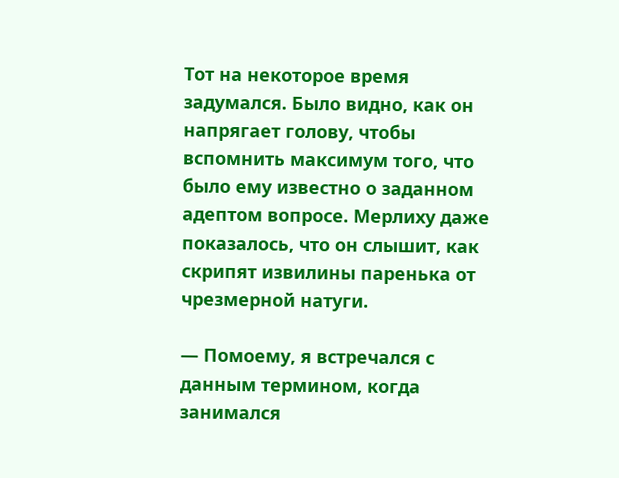Тот на некоторое время задумался. Было видно, как он напрягает голову, чтобы вспомнить максимум того, что было ему известно о заданном адептом вопросе. Мерлиху даже показалось, что он слышит, как скрипят извилины паренька от чрезмерной натуги.

— Помоему, я встречался с данным термином, когда занимался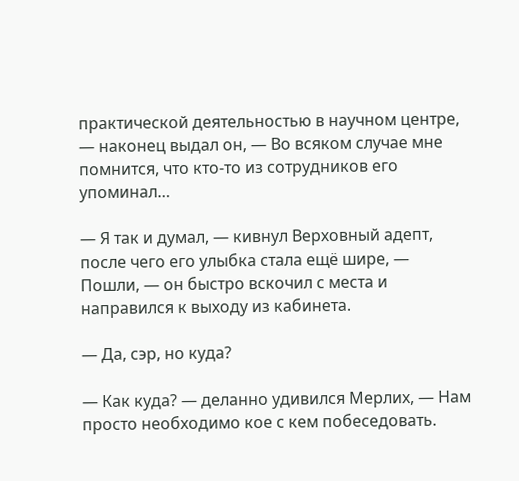практической деятельностью в научном центре, — наконец выдал он, — Во всяком случае мне помнится, что кто-то из сотрудников его упоминал…

— Я так и думал, — кивнул Верховный адепт, после чего его улыбка стала ещё шире, — Пошли, — он быстро вскочил с места и направился к выходу из кабинета.

— Да, сэр, но куда?

— Как куда? — деланно удивился Мерлих, — Нам просто необходимо кое с кем побеседовать.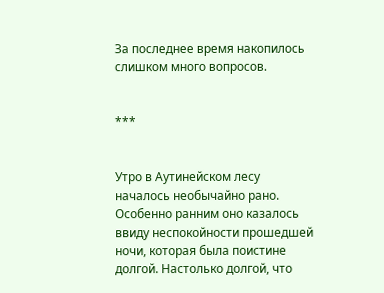За последнее время накопилось слишком много вопросов.


***


Утро в Аутинейском лесу началось необычайно рано. Особенно ранним оно казалось ввиду неспокойности прошедшей ночи, которая была поистине долгой. Настолько долгой, что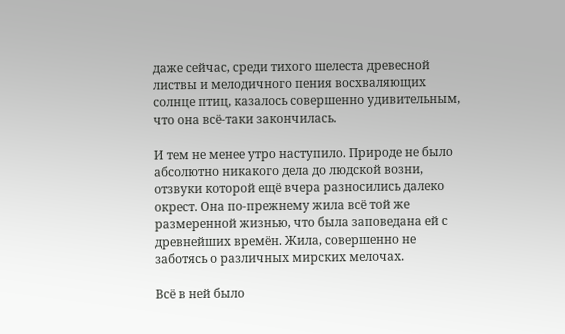даже сейчас, среди тихого шелеста древесной листвы и мелодичного пения восхваляющих солнце птиц, казалось совершенно удивительным, что она всё-таки закончилась.

И тем не менее утро наступило. Природе не было абсолютно никакого дела до людской возни, отзвуки которой ещё вчера разносились далеко окрест. Она по-прежнему жила всё той же размеренной жизнью, что была заповедана ей с древнейших времён. Жила, совершенно не заботясь о различных мирских мелочах.

Всё в ней было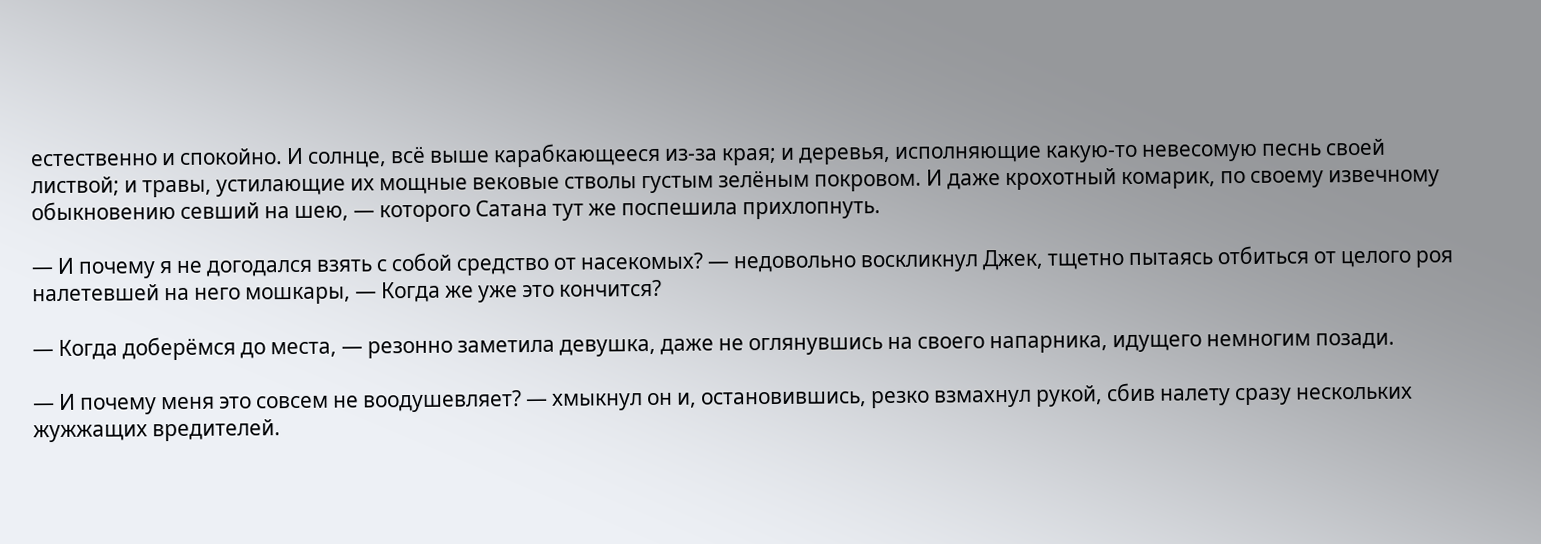естественно и спокойно. И солнце, всё выше карабкающееся из-за края; и деревья, исполняющие какую-то невесомую песнь своей листвой; и травы, устилающие их мощные вековые стволы густым зелёным покровом. И даже крохотный комарик, по своему извечному обыкновению севший на шею, — которого Сатана тут же поспешила прихлопнуть.

— И почему я не догодался взять с собой средство от насекомых? — недовольно воскликнул Джек, тщетно пытаясь отбиться от целого роя налетевшей на него мошкары, — Когда же уже это кончится?

— Когда доберёмся до места, — резонно заметила девушка, даже не оглянувшись на своего напарника, идущего немногим позади.

— И почему меня это совсем не воодушевляет? — хмыкнул он и, остановившись, резко взмахнул рукой, сбив налету сразу нескольких жужжащих вредителей.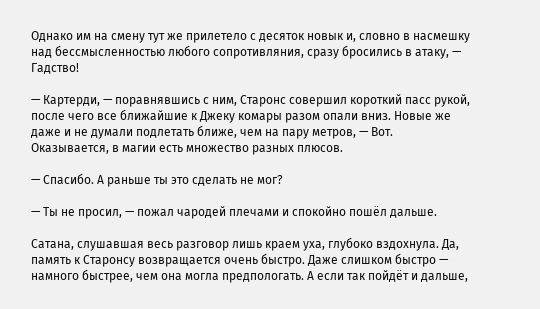Однако им на смену тут же прилетело с десяток новык и, словно в насмешку над бессмысленностью любого сопротивляния, сразу бросились в атаку, — Гадство!

— Картерди, — поравнявшись с ним, Старонс совершил короткий пасс рукой, после чего все ближайшие к Джеку комары разом опали вниз. Новые же даже и не думали подлетать ближе, чем на пару метров, — Вот. Оказывается, в магии есть множество разных плюсов.

— Спасибо. А раньше ты это сделать не мог?

— Ты не просил, — пожал чародей плечами и спокойно пошёл дальше.

Сатана, слушавшая весь разговор лишь краем уха, глубоко вздохнула. Да, память к Старонсу возвращается очень быстро. Даже слишком быстро — намного быстрее, чем она могла предпологать. А если так пойдёт и дальше,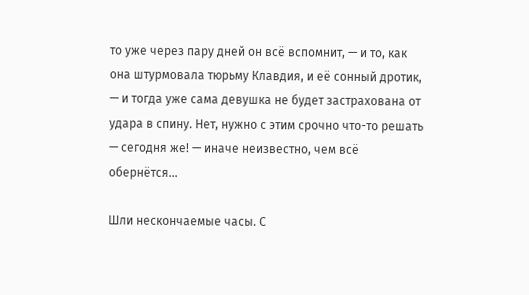то уже через пару дней он всё вспомнит, — и то, как она штурмовала тюрьму Клавдия, и её сонный дротик, — и тогда уже сама девушка не будет застрахована от удара в спину. Нет, нужно с этим срочно что-то решать — сегодня же! — иначе неизвестно, чем всё обернётся…

Шли нескончаемые часы. С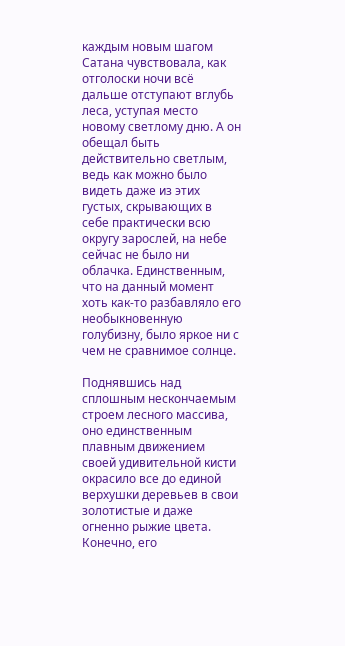каждым новым шагом Сатана чувствовала, как отголоски ночи всё дальше отступают вглубь леса, уступая место новому светлому дню. А он обещал быть действительно светлым, ведь как можно было видеть даже из этих густых, скрывающих в себе практически всю округу зарослей, на небе сейчас не было ни облачка. Единственным, что на данный момент хоть как-то разбавляло его необыкновенную голубизну, было яркое ни с чем не сравнимое солнце.

Поднявшись над сплошным нескончаемым строем лесного массива, оно единственным плавным движением своей удивительной кисти окрасило все до единой верхушки деревьев в свои золотистые и даже огненно рыжие цвета. Конечно, его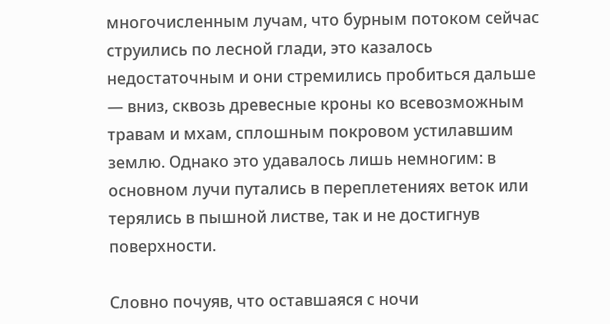многочисленным лучам, что бурным потоком сейчас струились по лесной глади, это казалось недостаточным и они стремились пробиться дальше — вниз, сквозь древесные кроны ко всевозможным травам и мхам, сплошным покровом устилавшим землю. Однако это удавалось лишь немногим: в основном лучи путались в переплетениях веток или терялись в пышной листве, так и не достигнув поверхности.

Словно почуяв, что оставшаяся с ночи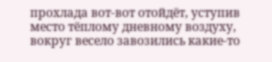прохлада вот-вот отойдёт, уступив место тёплому дневному воздуху, вокруг весело завозились какие-то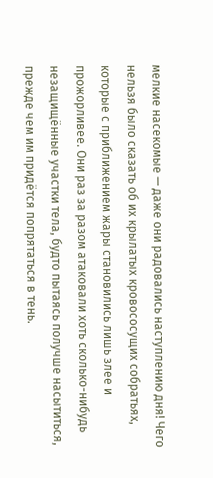мелкие насекомые — даже они радовались наступлению дня! Чего нельзя было сказать об их крылатых кровососущих собратьях, которые с приближением жары становились лишь злее и прожорливее. Они раз за разом атаковали хоть сколько-нибудь незащищённые участки тела, будто пытаясь получше насытиться, прежде чем им придётся попрятаться в тень.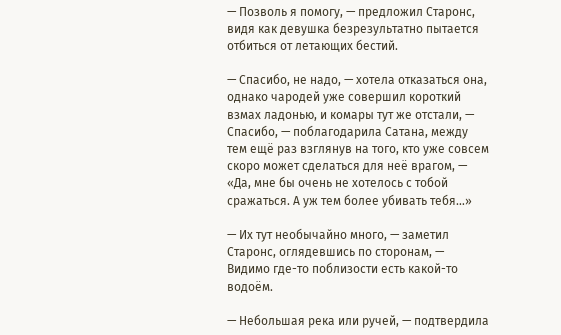— Позволь я помогу, — предложил Старонс, видя как девушка безрезультатно пытается отбиться от летающих бестий.

— Спасибо, не надо, — хотела отказаться она, однако чародей уже совершил короткий взмах ладонью, и комары тут же отстали, — Спасибо, — поблагодарила Сатана, между тем ещё раз взглянув на того, кто уже совсем скоро может сделаться для неё врагом, — «Да, мне бы очень не хотелось с тобой сражаться. А уж тем более убивать тебя…»

— Их тут необычайно много, — заметил Старонс, оглядевшись по сторонам, — Видимо где-то поблизости есть какой-то водоём.

— Небольшая река или ручей, — подтвердила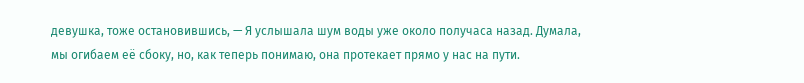девушка, тоже остановившись, — Я услышала шум воды уже около получаса назад. Думала, мы огибаем её сбоку, но, как теперь понимаю, она протекает прямо у нас на пути.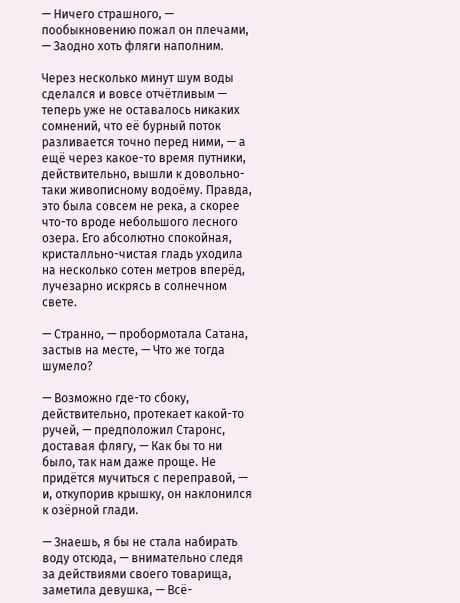— Ничего страшного, — пообыкновению пожал он плечами, — Заодно хоть фляги наполним.

Через несколько минут шум воды сделался и вовсе отчётливым — теперь уже не оставалось никаких сомнений, что её бурный поток разливается точно перед ними, — а ещё через какое-то время путники, действительно, вышли к довольно-таки живописному водоёму. Правда, это была совсем не река, а скорее что-то вроде небольшого лесного озера. Его абсолютно спокойная, кристалльно-чистая гладь уходила на несколько сотен метров вперёд, лучезарно искрясь в солнечном свете.

— Странно, — пробормотала Сатана, застыв на месте, — Что же тогда шумело?

— Возможно где-то сбоку, действительно, протекает какой-то ручей, — предположил Старонс, доставая флягу, — Как бы то ни было, так нам даже проще. Не придётся мучиться с переправой, — и, откупорив крышку, он наклонился к озёрной глади.

— Знаешь, я бы не стала набирать воду отсюда, — внимательно следя за действиями своего товарища, заметила девушка, — Всё-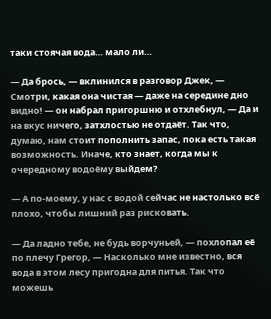таки стоячая вода… мало ли…

— Да брось, — вклинился в разговор Джек, — Смотри, какая она чистая — даже на середине дно видно! — он набрал пригоршню и отхлебнул, — Да и на вкус ничего, затхлостью не отдаёт. Так что, думаю, нам стоит пополнить запас, пока есть такая возможность. Иначе, кто знает, когда мы к очередному водоёму выйдем?

— А по-моему, у нас с водой сейчас не настолько всё плохо, чтобы лишний раз рисковать.

— Да ладно тебе, не будь ворчуньей, — похлопал её по плечу Грегор, — Насколько мне известно, вся вода в этом лесу пригодна для питья. Так что можешь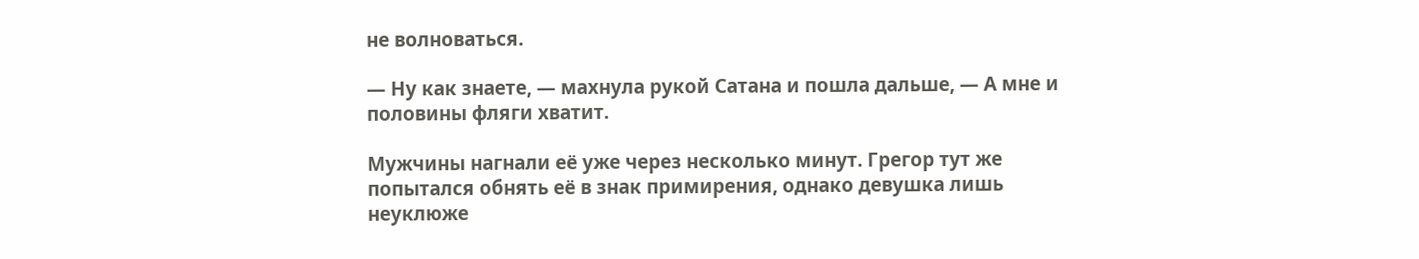не волноваться.

— Ну как знаете, — махнула рукой Сатана и пошла дальше, — А мне и половины фляги хватит.

Мужчины нагнали её уже через несколько минут. Грегор тут же попытался обнять её в знак примирения, однако девушка лишь неуклюже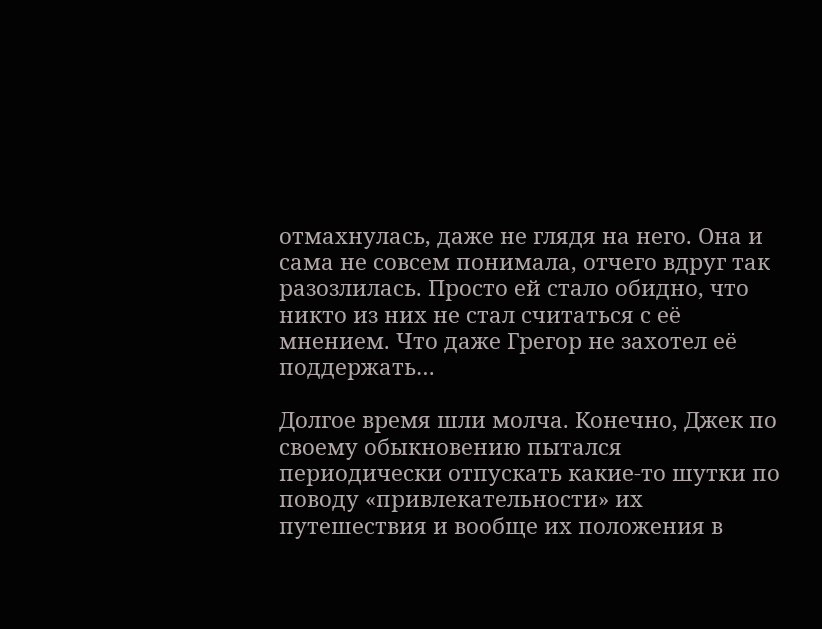отмахнулась, даже не глядя на него. Она и сама не совсем понимала, отчего вдруг так разозлилась. Просто ей стало обидно, что никто из них не стал считаться с её мнением. Что даже Грегор не захотел её поддержать…

Долгое время шли молча. Конечно, Джек по своему обыкновению пытался периодически отпускать какие-то шутки по поводу «привлекательности» их путешествия и вообще их положения в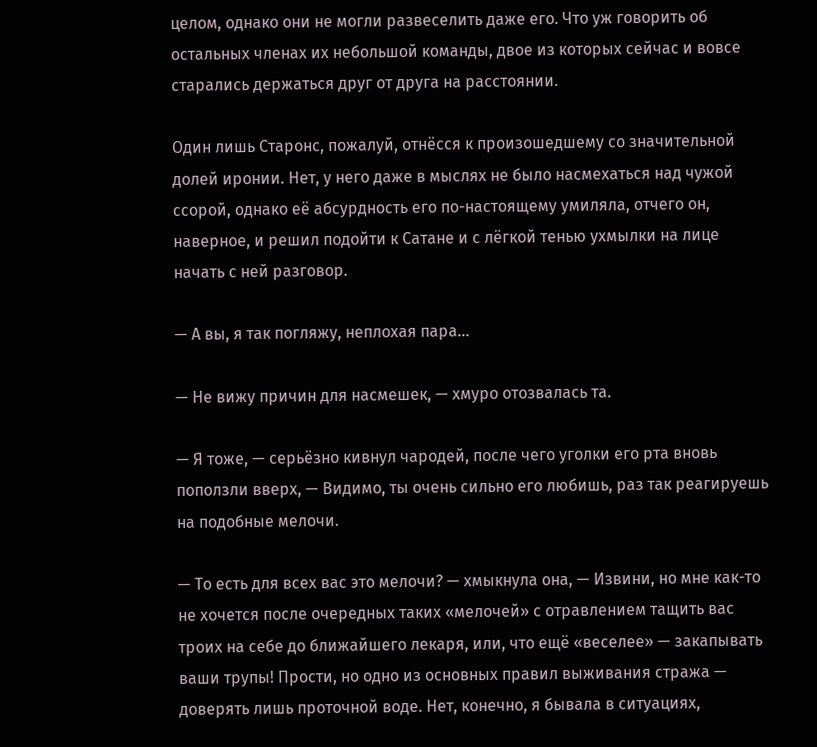целом, однако они не могли развеселить даже его. Что уж говорить об остальных членах их небольшой команды, двое из которых сейчас и вовсе старались держаться друг от друга на расстоянии.

Один лишь Старонс, пожалуй, отнёсся к произошедшему со значительной долей иронии. Нет, у него даже в мыслях не было насмехаться над чужой ссорой, однако её абсурдность его по-настоящему умиляла, отчего он, наверное, и решил подойти к Сатане и с лёгкой тенью ухмылки на лице начать с ней разговор.

— А вы, я так погляжу, неплохая пара…

— Не вижу причин для насмешек, — хмуро отозвалась та.

— Я тоже, — серьёзно кивнул чародей, после чего уголки его рта вновь поползли вверх, — Видимо, ты очень сильно его любишь, раз так реагируешь на подобные мелочи.

— То есть для всех вас это мелочи? — хмыкнула она, — Извини, но мне как-то не хочется после очередных таких «мелочей» с отравлением тащить вас троих на себе до ближайшего лекаря, или, что ещё «веселее» — закапывать ваши трупы! Прости, но одно из основных правил выживания стража — доверять лишь проточной воде. Нет, конечно, я бывала в ситуациях,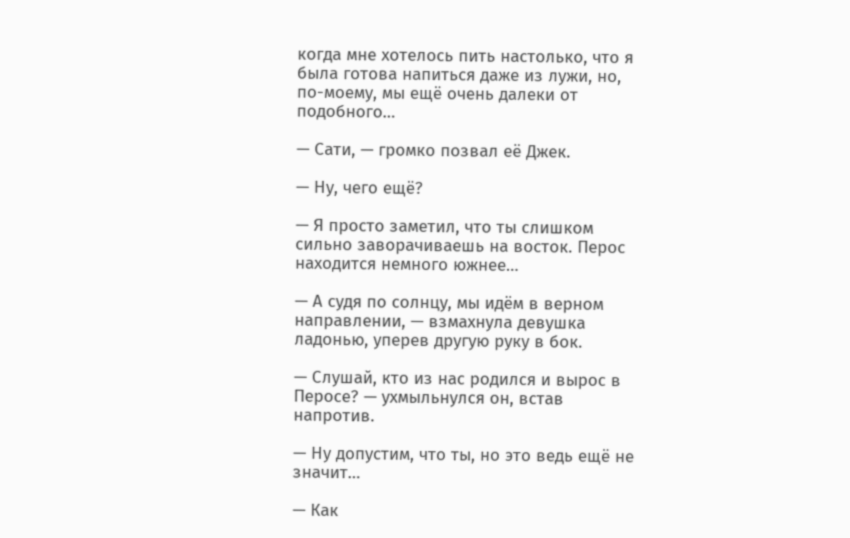когда мне хотелось пить настолько, что я была готова напиться даже из лужи, но, по-моему, мы ещё очень далеки от подобного…

— Сати, — громко позвал её Джек.

— Ну, чего ещё?

— Я просто заметил, что ты слишком сильно заворачиваешь на восток. Перос находится немного южнее…

— А судя по солнцу, мы идём в верном направлении, — взмахнула девушка ладонью, уперев другую руку в бок.

— Слушай, кто из нас родился и вырос в Перосе? — ухмыльнулся он, встав напротив.

— Ну допустим, что ты, но это ведь ещё не значит…

— Как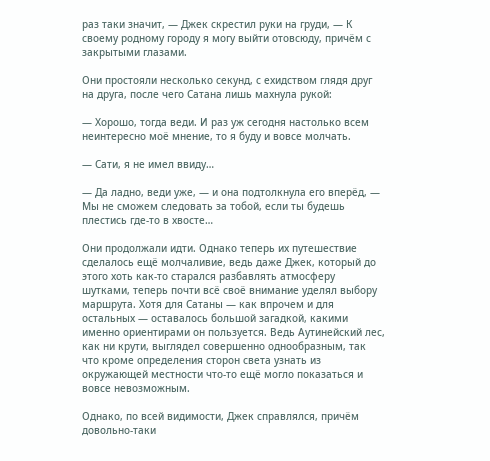раз таки значит, — Джек скрестил руки на груди, — К своему родному городу я могу выйти отовсюду, причём с закрытыми глазами.

Они простояли несколько секунд, с ехидством глядя друг на друга, после чего Сатана лишь махнула рукой:

— Хорошо, тогда веди. И раз уж сегодня настолько всем неинтересно моё мнение, то я буду и вовсе молчать.

— Сати, я не имел ввиду…

— Да ладно, веди уже, — и она подтолкнула его вперёд, — Мы не сможем следовать за тобой, если ты будешь плестись где-то в хвосте…

Они продолжали идти. Однако теперь их путешествие сделалось ещё молчаливие, ведь даже Джек, который до этого хоть как-то старался разбавлять атмосферу шутками, теперь почти всё своё внимание уделял выбору маршрута. Хотя для Сатаны — как впрочем и для остальных — оставалось большой загадкой, какими именно ориентирами он пользуется. Ведь Аутинейский лес, как ни крути, выглядел совершенно однообразным, так что кроме определения сторон света узнать из окружающей местности что-то ещё могло показаться и вовсе невозможным.

Однако, по всей видимости, Джек справлялся, причём довольно-таки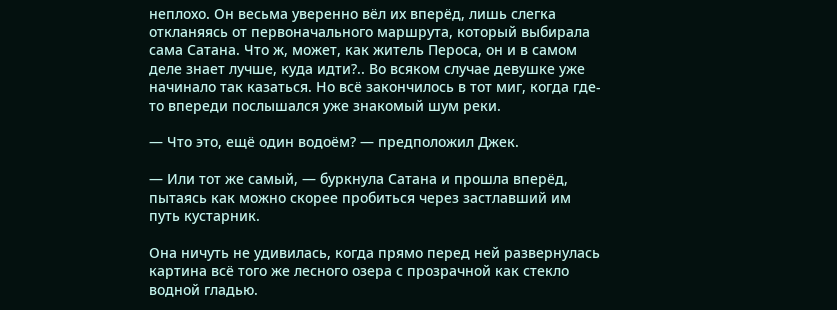неплохо. Он весьма уверенно вёл их вперёд, лишь слегка откланяясь от первоначального маршрута, который выбирала сама Сатана. Что ж, может, как житель Пероса, он и в самом деле знает лучше, куда идти?.. Во всяком случае девушке уже начинало так казаться. Но всё закончилось в тот миг, когда где-то впереди послышался уже знакомый шум реки.

— Что это, ещё один водоём? — предположил Джек.

— Или тот же самый, — буркнула Сатана и прошла вперёд, пытаясь как можно скорее пробиться через застлавший им путь кустарник.

Она ничуть не удивилась, когда прямо перед ней развернулась картина всё того же лесного озера с прозрачной как стекло водной гладью.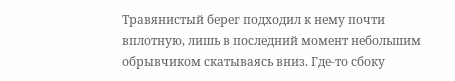Травянистый берег подходил к нему почти вплотную, лишь в последний момент небольшим обрывчиком скатываясь вниз. Где-то сбоку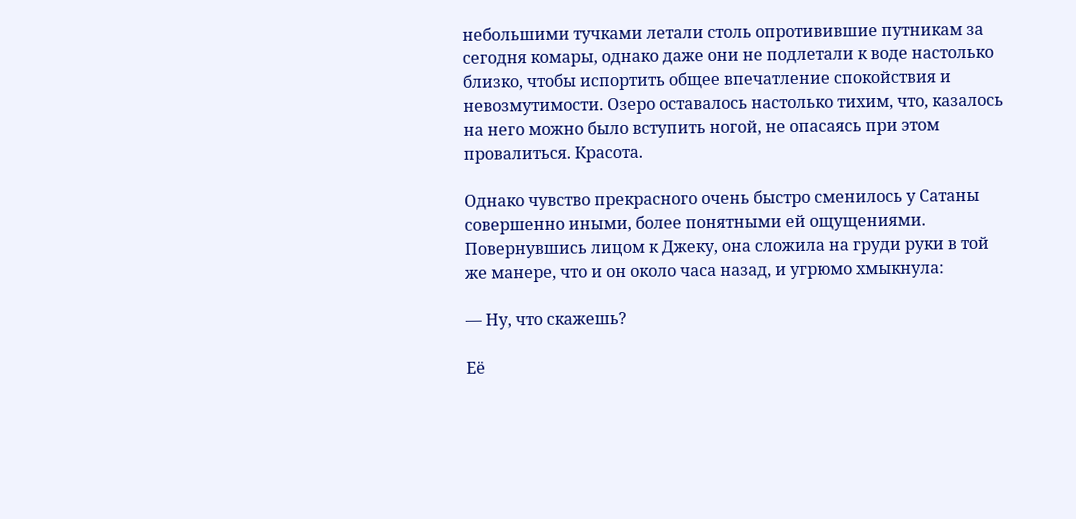небольшими тучками летали столь опротивившие путникам за сегодня комары, однако даже они не подлетали к воде настолько близко, чтобы испортить общее впечатление спокойствия и невозмутимости. Озеро оставалось настолько тихим, что, казалось на него можно было вступить ногой, не опасаясь при этом провалиться. Красота.

Однако чувство прекрасного очень быстро сменилось у Сатаны совершенно иными, более понятными ей ощущениями. Повернувшись лицом к Джеку, она сложила на груди руки в той же манере, что и он около часа назад, и угрюмо хмыкнула:

— Ну, что скажешь?

Её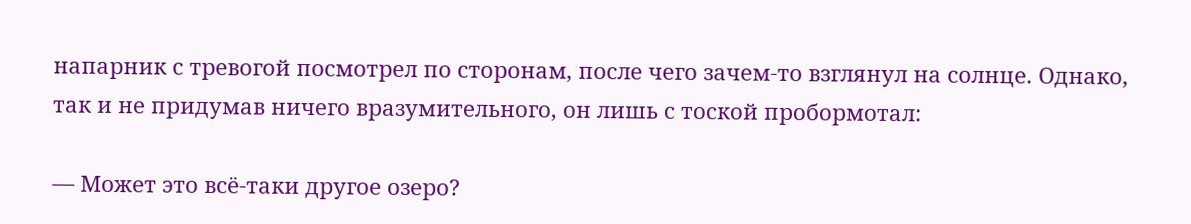напарник с тревогой посмотрел по сторонам, после чего зачем-то взглянул на солнце. Однако, так и не придумав ничего вразумительного, он лишь с тоской пробормотал:

— Может это всё-таки другое озеро?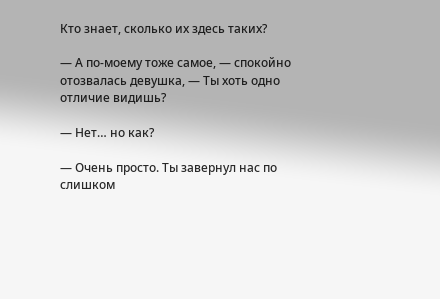Кто знает, сколько их здесь таких?

— А по-моему тоже самое, — спокойно отозвалась девушка, — Ты хоть одно отличие видишь?

— Нет… но как?

— Очень просто. Ты завернул нас по слишком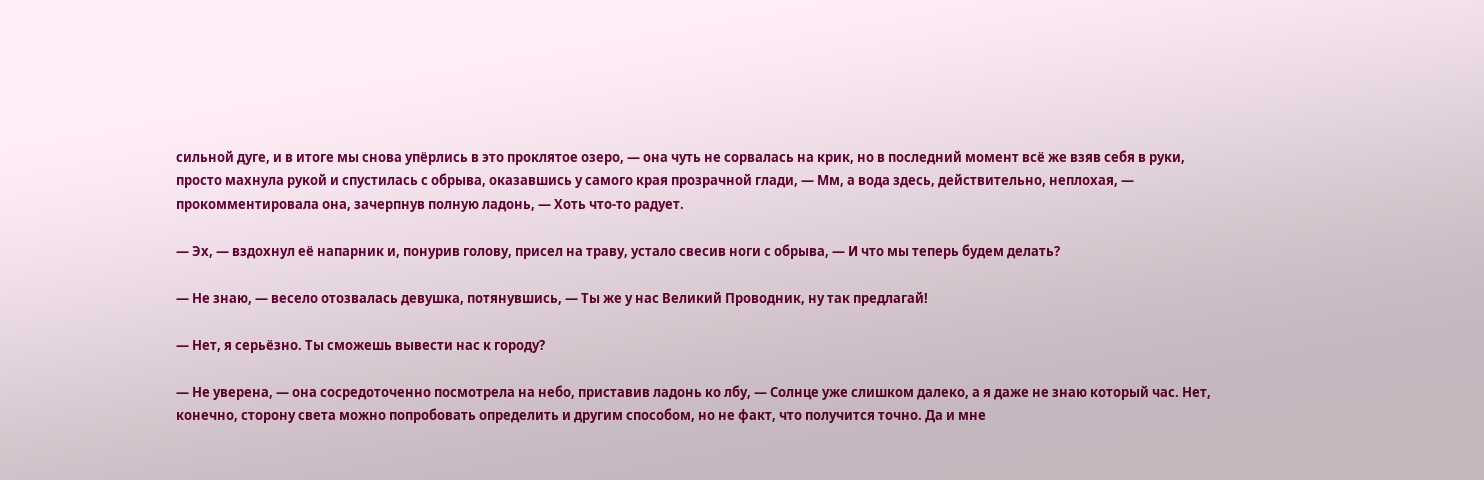сильной дуге, и в итоге мы снова упёрлись в это проклятое озеро, — она чуть не сорвалась на крик, но в последний момент всё же взяв себя в руки, просто махнула рукой и спустилась с обрыва, оказавшись у самого края прозрачной глади, — Мм, а вода здесь, действительно, неплохая, — прокомментировала она, зачерпнув полную ладонь, — Хоть что-то радует.

— Эх, — вздохнул её напарник и, понурив голову, присел на траву, устало свесив ноги с обрыва, — И что мы теперь будем делать?

— Не знаю, — весело отозвалась девушка, потянувшись, — Ты же у нас Великий Проводник, ну так предлагай!

— Нет, я серьёзно. Ты сможешь вывести нас к городу?

— Не уверена, — она сосредоточенно посмотрела на небо, приставив ладонь ко лбу, — Солнце уже слишком далеко, а я даже не знаю который час. Нет, конечно, сторону света можно попробовать определить и другим способом, но не факт, что получится точно. Да и мне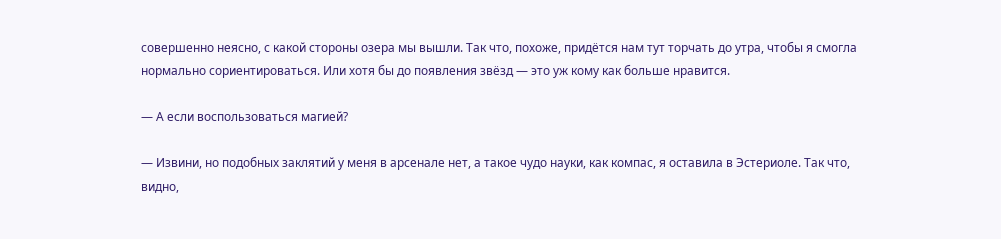совершенно неясно, с какой стороны озера мы вышли. Так что, похоже, придётся нам тут торчать до утра, чтобы я смогла нормально сориентироваться. Или хотя бы до появления звёзд — это уж кому как больше нравится.

— А если воспользоваться магией?

— Извини, но подобных заклятий у меня в арсенале нет, а такое чудо науки, как компас, я оставила в Эстериоле. Так что, видно,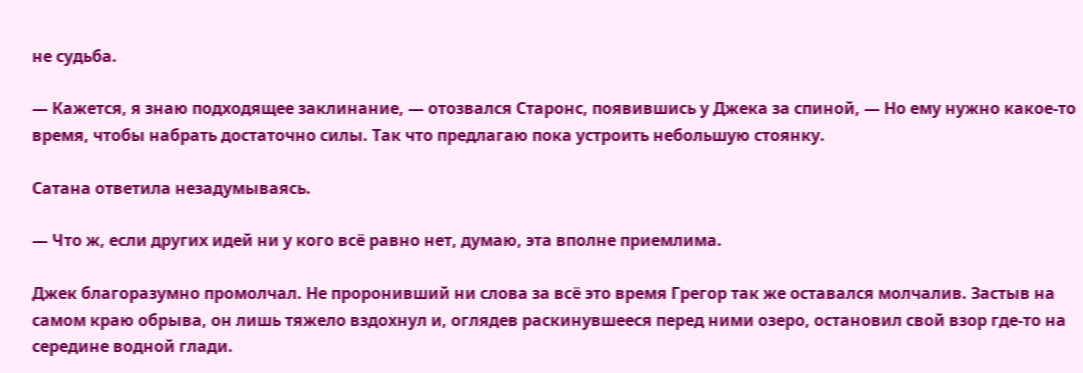не судьба.

— Кажется, я знаю подходящее заклинание, — отозвался Старонс, появившись у Джека за спиной, — Но ему нужно какое-то время, чтобы набрать достаточно силы. Так что предлагаю пока устроить небольшую стоянку.

Сатана ответила незадумываясь.

— Что ж, если других идей ни у кого всё равно нет, думаю, эта вполне приемлима.

Джек благоразумно промолчал. Не проронивший ни слова за всё это время Грегор так же оставался молчалив. Застыв на самом краю обрыва, он лишь тяжело вздохнул и, оглядев раскинувшееся перед ними озеро, остановил свой взор где-то на середине водной глади.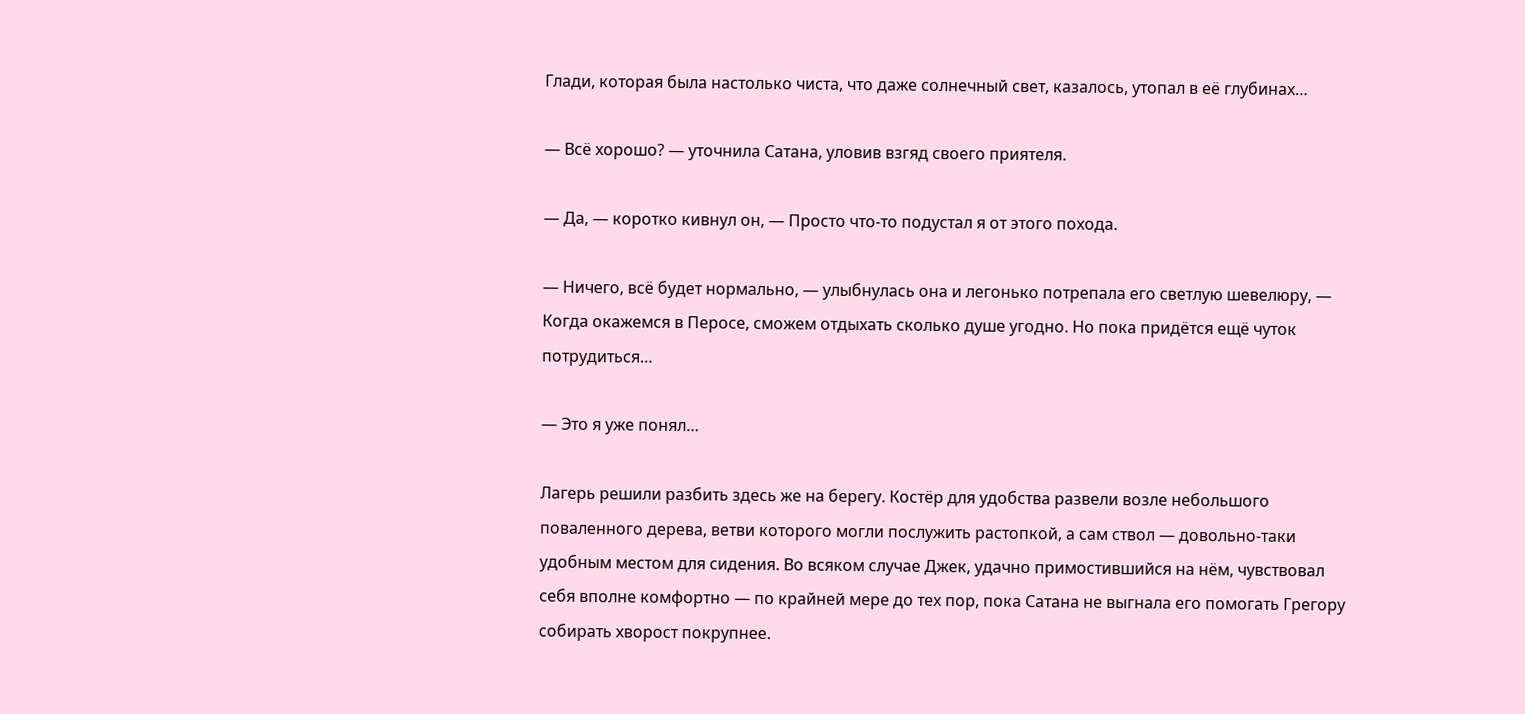Глади, которая была настолько чиста, что даже солнечный свет, казалось, утопал в её глубинах…

— Всё хорошо? — уточнила Сатана, уловив взгяд своего приятеля.

— Да, — коротко кивнул он, — Просто что-то подустал я от этого похода.

— Ничего, всё будет нормально, — улыбнулась она и легонько потрепала его светлую шевелюру, — Когда окажемся в Перосе, сможем отдыхать сколько душе угодно. Но пока придётся ещё чуток потрудиться…

— Это я уже понял…

Лагерь решили разбить здесь же на берегу. Костёр для удобства развели возле небольшого поваленного дерева, ветви которого могли послужить растопкой, а сам ствол — довольно-таки удобным местом для сидения. Во всяком случае Джек, удачно примостившийся на нём, чувствовал себя вполне комфортно — по крайней мере до тех пор, пока Сатана не выгнала его помогать Грегору собирать хворост покрупнее.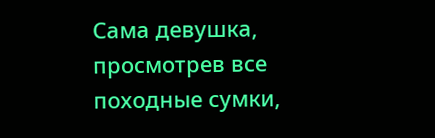Сама девушка, просмотрев все походные сумки,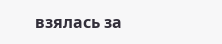взялась за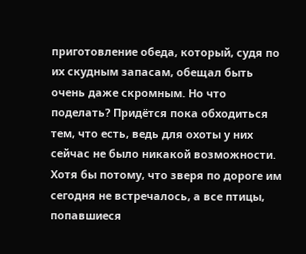приготовление обеда, который, судя по их скудным запасам, обещал быть очень даже скромным. Но что поделать? Придётся пока обходиться тем, что есть, ведь для охоты у них сейчас не было никакой возможности. Хотя бы потому, что зверя по дороге им сегодня не встречалось, а все птицы, попавшиеся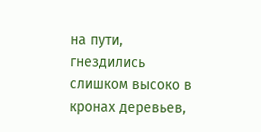на пути, гнездились слишком высоко в кронах деревьев,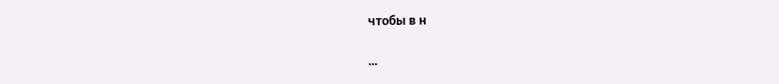чтобы в н

...